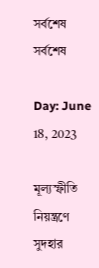সর্বশেষ
সর্বশেষ

Day: June 18, 2023

মূল্যস্ফীতি নিয়ন্ত্রণে সুদহার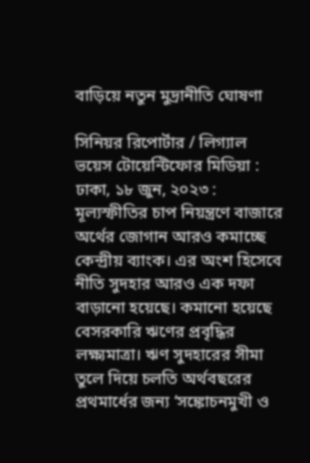বাড়িয়ে নতুন মুদ্রানীতি ঘোষণা

সিনিয়র রিপোর্টার / লিগ্যাল ভয়েস টোয়েন্টিফোর মিডিয়া : ঢাকা, ১৮ জুন, ২০২৩ : মূল্যস্ফীতির চাপ নিয়ন্ত্রণে বাজারে অর্থের জোগান আরও কমাচ্ছে কেন্দ্রীয় ব্যাংক। এর অংশ হিসেবে নীতি সুদহার আরও এক দফা বাড়ানো হয়েছে। কমানো হয়েছে বেসরকারি ঋণের প্রবৃদ্ধির লক্ষ্যমাত্রা। ঋণ সুদহারের সীমা তুলে দিয়ে চলতি অর্থবছরের প্রথমার্ধের জন্য ‘সঙ্কোচনমুখী ও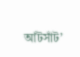আঁটসাঁট’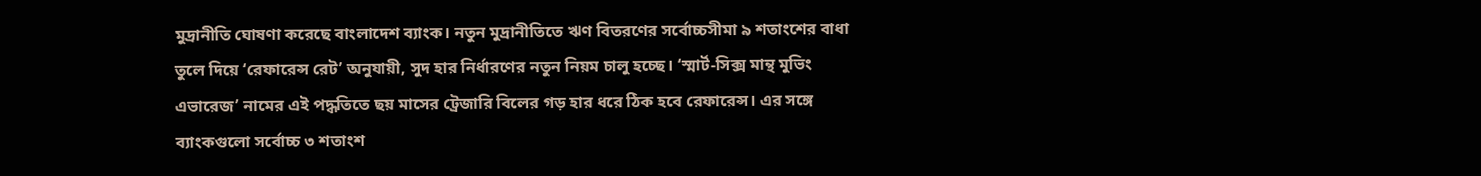মুদ্রানীতি ঘোষণা করেছে বাংলাদেশ ব্যাংক। নতুন মুদ্রানীতিতে ঋণ বিতরণের সর্বোচ্চসীমা ৯ শতাংশের বাধা তুলে দিয়ে ‘রেফারেন্স রেট’ অনুযায়ী, সুদ হার নির্ধারণের নতুন নিয়ম চালু হচ্ছে। ‘স্মার্ট-সিক্স মান্থ মুভিং এভারেজ’ নামের এই পদ্ধতিতে ছয় মাসের ট্রেজারি বিলের গড় হার ধরে ঠিক হবে রেফারেন্স। এর সঙ্গে ব্যাংকগুলো সর্বোচ্চ ৩ শতাংশ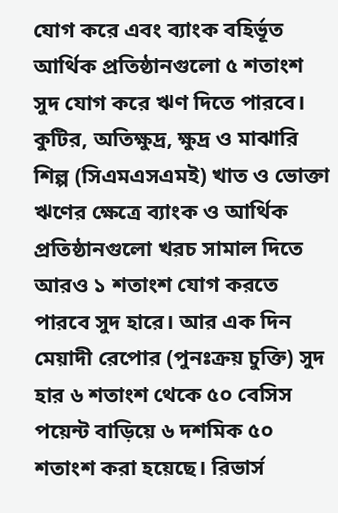যোগ করে এবং ব্যাংক বহির্ভূত আর্থিক প্রতিষ্ঠানগুলো ৫ শতাংশ সুদ যোগ করে ঋণ দিতে পারবে। কুটির, অতিক্ষুদ্র, ক্ষুদ্র ও মাঝারি শিল্প (সিএমএসএমই) খাত ও ভোক্তা ঋণের ক্ষেত্রে ব্যাংক ও আর্থিক প্রতিষ্ঠানগুলো খরচ সামাল দিতে আরও ১ শতাংশ যোগ করতে পারবে সুদ হারে। আর এক দিন মেয়াদী রেপোর (পুনঃক্রয় চুক্তি) সুদ হার ৬ শতাংশ থেকে ৫০ বেসিস পয়েন্ট বাড়িয়ে ৬ দশমিক ৫০ শতাংশ করা হয়েছে। রিভার্স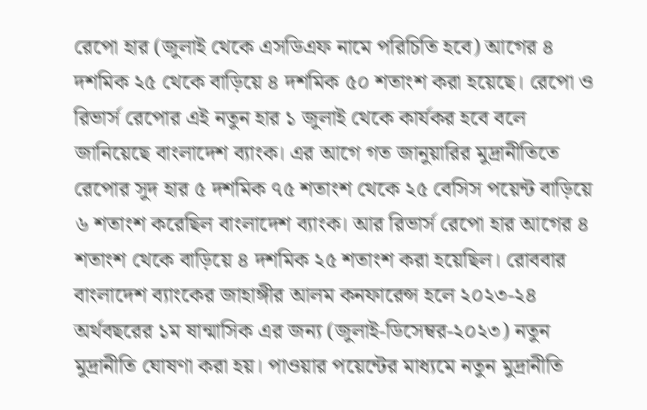রেপো হার (জুলাই থেকে এসডিএফ নামে পরিচিতি হবে) আগের ৪ দশমিক ২৫ থেকে বাড়িয়ে ৪ দশমিক ৫০ শতাংশ করা হয়েছে। রেপো ও রিভার্স রেপোর এই নতুন হার ১ জুলাই থেকে কার্যকর হবে বলে জানিয়েছে বাংলাদেশ ব্যাংক। এর আগে গত জানুয়ারির মুদ্রানীতিতে রেপোর সুদ হার ৫ দশমিক ৭৫ শতাংশ থেকে ২৫ বেসিস পয়েন্ট বাড়িয়ে ৬ শতাংশ করেছিল বাংলাদেশ ব্যাংক। আর রিভার্স রেপো হার আগের ৪ শতাংশ থেকে বাড়িয়ে ৪ দশমিক ২৫ শতাংশ করা হয়েছিল। রোববার বাংলাদেশ ব্যাংকের জাহাঙ্গীর আলম কনফারেন্স হলে ২০২৩-২৪ অর্থবছরের ১ম ষান্মাসিক এর জন্য (জুলাই-ডিসেম্বর-২০২৩) নতুন মুদ্রানীতি ঘোষণা করা হয়। পাওয়ার পয়েন্টের মাধ্যমে নতুন মুদ্রানীতি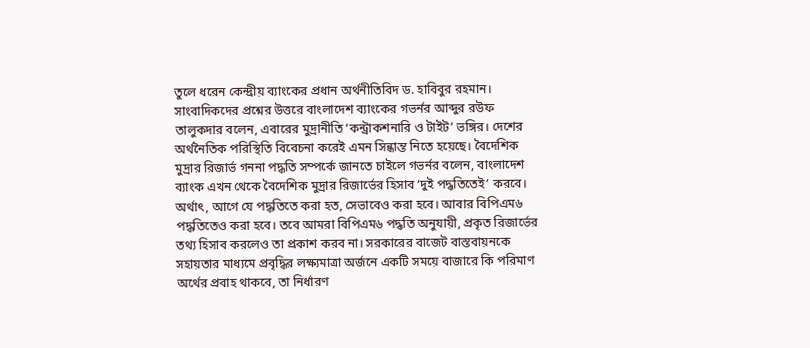তুলে ধরেন কেন্দ্রীয় ব্যাংকের প্রধান অর্থনীতিবিদ ড. হাবিবুর রহমান। সাংবাদিকদের প্রশ্নের উত্তরে বাংলাদেশ ব্যাংকের গভর্নর আব্দুর রউফ তালুকদার বলেন, এবারের মুদ্রানীতি ‘কন্ট্রাকশনারি ও টাইট’ ভঙ্গির। দেশের অর্থনৈতিক পরিস্থিতি বিবেচনা করেই এমন সিন্ধান্ত নিতে হয়েছে। বৈদেশিক মুদ্রার রিজার্ভ গননা পদ্ধতি সম্পর্কে জানতে চাইলে গভর্নর বলেন, বাংলাদেশ ব্যাংক এখন থেকে বৈদেশিক মুদ্রার রিজার্ভের হিসাব ‘দুই পদ্ধতিতেই’ করবে। অর্থাৎ, আগে যে পদ্ধতিতে করা হত, সেভাবেও করা হবে। আবার বিপিএম৬ পদ্ধতিতেও করা হবে। তবে আমরা বিপিএম৬ পদ্ধতি অনুযায়ী, প্রকৃত রিজার্ভের তথ্য হিসাব করলেও তা প্রকাশ করব না। সরকারের বাজেট বাস্তবায়নকে সহায়তার মাধ্যমে প্রবৃদ্ধির লক্ষ্যমাত্রা অর্জনে একটি সময়ে বাজারে কি পরিমাণ অর্থের প্রবাহ থাকবে, তা নির্ধারণ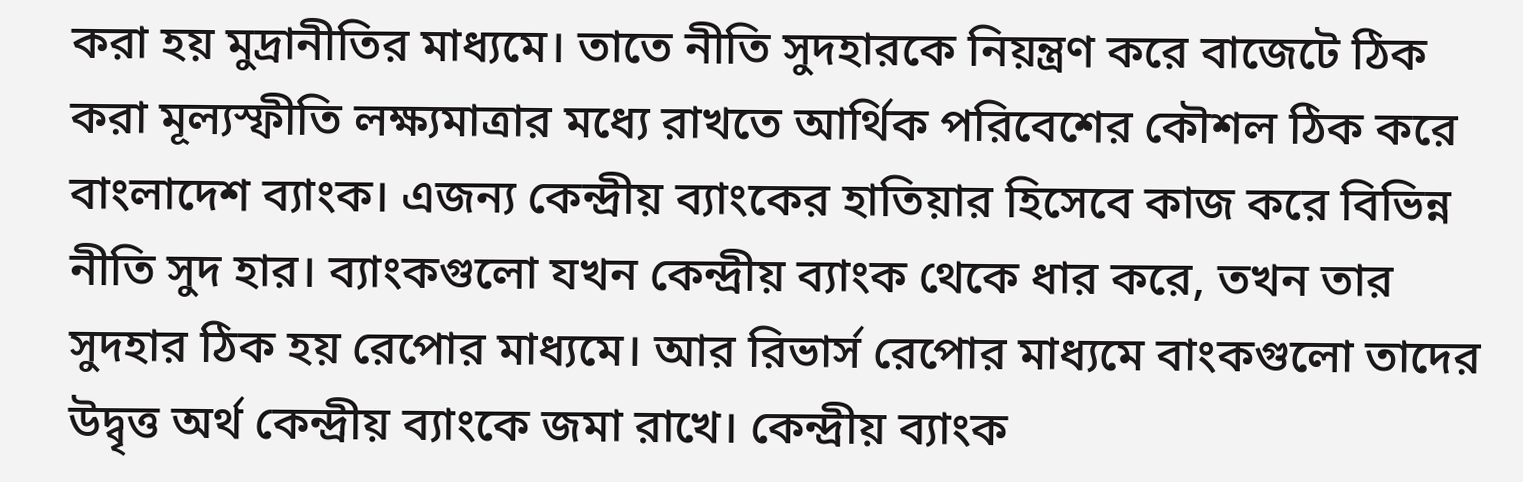করা হয় মুদ্রানীতির মাধ্যমে। তাতে নীতি সুদহারকে নিয়ন্ত্রণ করে বাজেটে ঠিক করা মূল্যস্ফীতি লক্ষ্যমাত্রার মধ্যে রাখতে আর্থিক পরিবেশের কৌশল ঠিক করে বাংলাদেশ ব্যাংক। এজন্য কেন্দ্রীয় ব্যাংকের হাতিয়ার হিসেবে কাজ করে বিভিন্ন নীতি সুদ হার। ব্যাংকগুলো যখন কেন্দ্রীয় ব্যাংক থেকে ধার করে, তখন তার সুদহার ঠিক হয় রেপোর মাধ্যমে। আর রিভার্স রেপোর মাধ্যমে বাংকগুলো তাদের উদ্বৃত্ত অর্থ কেন্দ্রীয় ব্যাংকে জমা রাখে। কেন্দ্রীয় ব্যাংক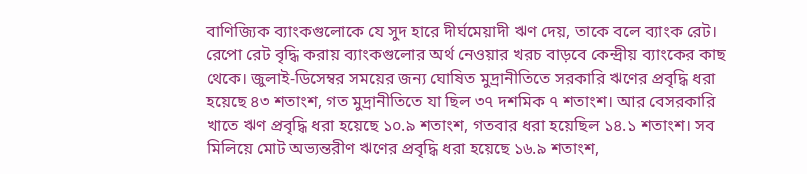বাণিজ্যিক ব্যাংকগুলোকে যে সুদ হারে দীর্ঘমেয়াদী ঋণ দেয়, তাকে বলে ব্যাংক রেট। রেপো রেট বৃদ্ধি করায় ব্যাংকগুলোর অর্থ নেওয়ার খরচ বাড়বে কেন্দ্রীয় ব্যাংকের কাছ থেকে। জুলাই-ডিসেম্বর সময়ের জন্য ঘোষিত মুদ্রানীতিতে সরকারি ঋণের প্রবৃদ্ধি ধরা হয়েছে ৪৩ শতাংশ, গত মুদ্রানীতিতে যা ছিল ৩৭ দশমিক ৭ শতাংশ। আর বেসরকারি খাতে ঋণ প্রবৃদ্ধি ধরা হয়েছে ১০.৯ শতাংশ, গতবার ধরা হয়েছিল ১৪.১ শতাংশ। সব মিলিয়ে মোট অভ্যন্তরীণ ঋণের প্রবৃদ্ধি ধরা হয়েছে ১৬.৯ শতাংশ,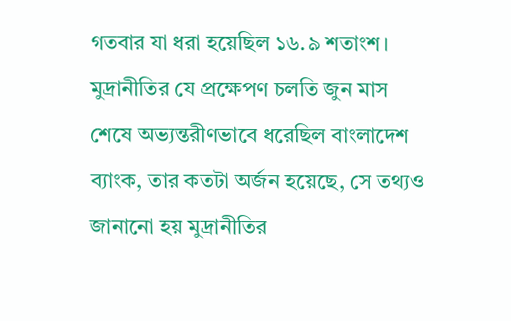গতবার যা ধরা হয়েছিল ১৬.৯ শতাংশ। মুদ্রানীতির যে প্রক্ষেপণ চলতি জুন মাস শেষে অভ্যন্তরীণভাবে ধরেছিল বাংলাদেশ ব্যাংক, তার কতটা অর্জন হয়েছে, সে তথ্যও জানানো হয় মুদ্রানীতির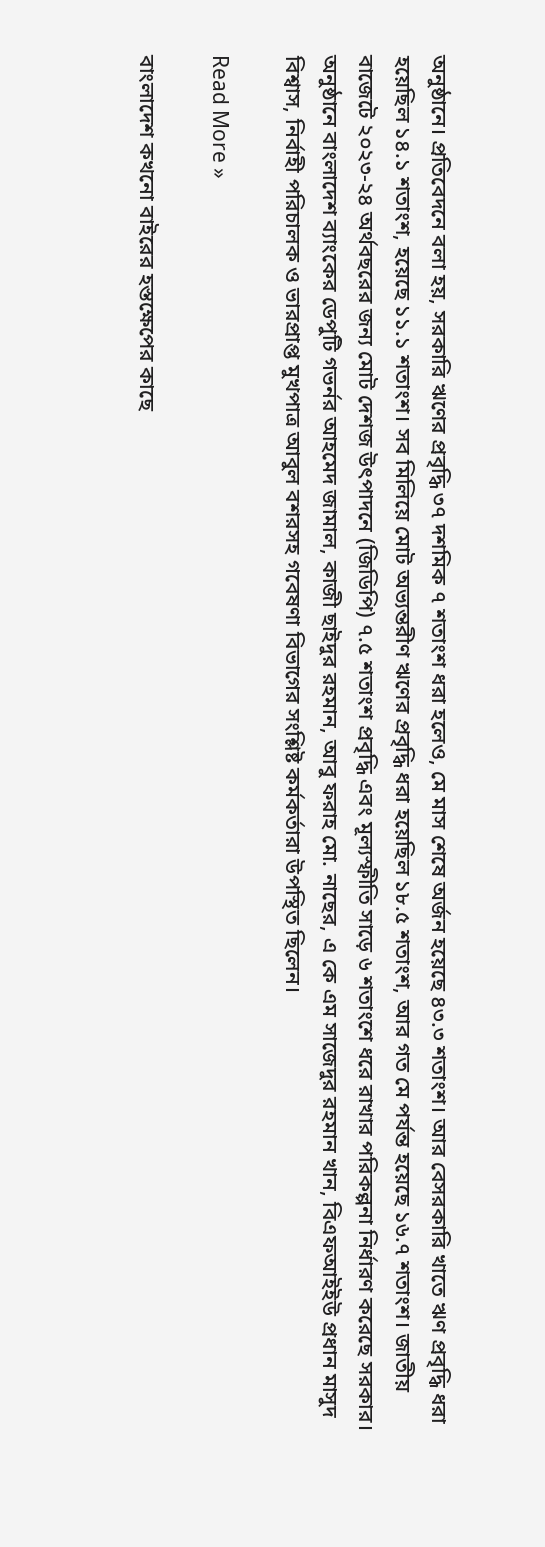অনুষ্ঠানে। প্রতিবেদনে বলা হয়, সরকারি ঋণের প্রবৃদ্ধি ৩৭ দশমিক ৭ শতাংশ ধরা হলেও, মে মাস শেষে অর্জন হয়েছে ৪৩.৩ শতাংশ। আর বেসরকারি খাতে ঋণ প্রবৃদ্ধি ধরা হয়েছিল ১৪.১ শতাংশ, হয়েছে ১১.১ শতাংশ। সব মিলিয়ে মোট অভ্যন্তরীণ ঋণের প্রবৃদ্ধি ধরা হয়েছিল ১৮.৫ শতাংশ, আর গত মে পর্যন্ত হয়েছে ১৬.৭ শতাংশ। জাতীয় বাজেটে ২০২৩-২৪ অর্থবছরের জন্য মোট দেশজ উৎপাদনে (জিডিপি) ৭.৫ শতাংশ প্রবৃদ্ধি এবং মূল্যস্ফীতি সাড়ে ৬ শতাংশে ধরে রাখার পরিকল্পনা নির্ধারণ করেছে সরকার। অনুষ্ঠানে বাংলাদেশ ব্যাংকের ডেপুটি গভর্নর আহমেদ জামাল, কাজী ছাইদুর রহমান, আবু ফরাহ মো. নাছের, এ কে এম সাজেদুর রহমান খান, বিএফআইইউ প্রধান মাসুদ বিশ্বাস, নির্বাহী পরিচালক ও ভারপ্রাপ্ত মুখপাত্র আবুল বশরসহ গবেষণা বিভাগের সংশ্লিষ্ট কর্মকর্তারা উপস্থিত ছিলেন।

Read More »

বাংলাদেশ কখনো বাইরের হস্তক্ষেপের কাছে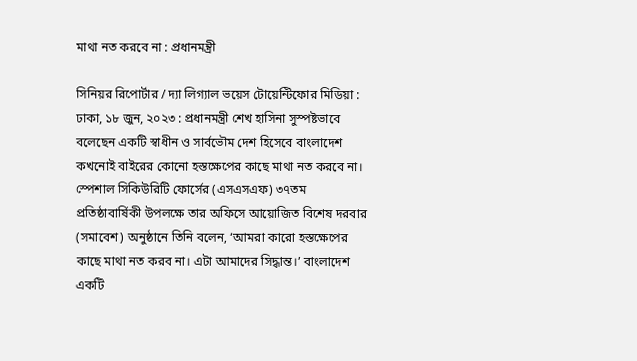মাথা নত করবে না : প্রধানমন্ত্রী

সিনিয়র রিপোর্টার / দ্যা লিগ্যাল ভয়েস টোয়েন্টিফোর মিডিয়া : ঢাকা, ১৮ জুন, ২০২৩ : প্রধানমন্ত্রী শেখ হাসিনা সুস্পষ্টভাবে বলেছেন একটি স্বাধীন ও সার্বভৌম দেশ হিসেবে বাংলাদেশ কখনোই বাইরের কোনো হস্তক্ষেপের কাছে মাথা নত করবে না। স্পেশাল সিকিউরিটি ফোর্সের (এসএসএফ) ৩৭তম প্রতিষ্ঠাবার্ষিকী উপলক্ষে তার অফিসে আয়োজিত বিশেষ দরবার (সমাবেশ) অনুষ্ঠানে তিনি বলেন, ‘আমরা কারো হস্তক্ষেপের কাছে মাথা নত করব না। এটা আমাদের সিদ্ধান্ত।’ বাংলাদেশ একটি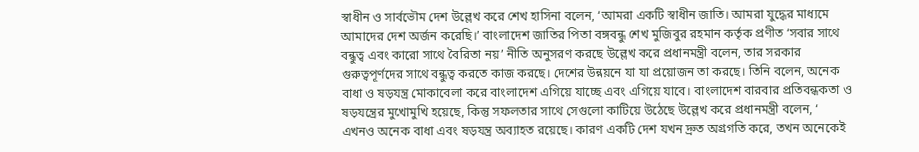স্বাধীন ও সার্বভৌম দেশ উল্লেখ করে শেখ হাসিনা বলেন, ‘আমরা একটি স্বাধীন জাতি। আমরা যুদ্ধের মাধ্যমে আমাদের দেশ অর্জন করেছি।’ বাংলাদেশ জাতির পিতা বঙ্গবন্ধু শেখ মুজিবুর রহমান কর্তৃক প্রণীত ‘সবার সাথে বন্ধুত্ব এবং কারো সাথে বৈরিতা নয়’ নীতি অনুসরণ করছে উল্লেখ করে প্রধানমন্ত্রী বলেন, তার সরকার গুরুত্বপূর্ণদের সাথে বন্ধুত্ব করতে কাজ করছে। দেশের উন্নয়নে যা যা প্রয়োজন তা করছে। তিনি বলেন, অনেক বাধা ও ষড়যন্ত্র মোকাবেলা করে বাংলাদেশ এগিয়ে যাচ্ছে এবং এগিয়ে যাবে। বাংলাদেশ বারবার প্রতিবন্ধকতা ও ষড়যন্ত্রের মুখোমুখি হয়েছে, কিন্তু সফলতার সাথে সেগুলো কাটিয়ে উঠেছে উল্লেখ করে প্রধানমন্ত্রী বলেন, ‘ এখনও অনেক বাধা এবং ষড়যন্ত্র অব্যাহত রয়েছে। কারণ একটি দেশ যখন দ্রুত অগ্রগতি করে, তখন অনেকেই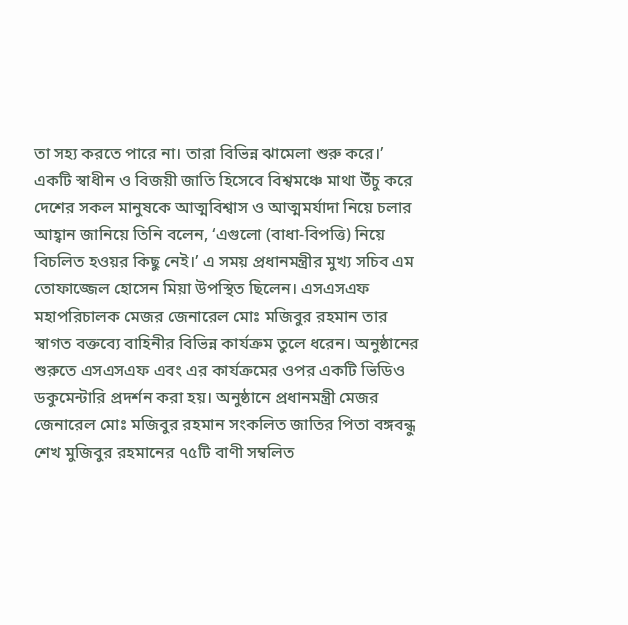তা সহ্য করতে পারে না। তারা বিভিন্ন ঝামেলা শুরু করে।’ একটি স্বাধীন ও বিজয়ী জাতি হিসেবে বিশ্বমঞ্চে মাথা উঁচু করে দেশের সকল মানুষকে আত্মবিশ্বাস ও আত্মমর্যাদা নিয়ে চলার আহ্বান জানিয়ে তিনি বলেন, ‘এগুলো (বাধা-বিপত্তি) নিয়ে বিচলিত হওয়র কিছু নেই।’ এ সময় প্রধানমন্ত্রীর মুখ্য সচিব এম তোফাজ্জেল হোসেন মিয়া উপস্থিত ছিলেন। এসএসএফ মহাপরিচালক মেজর জেনারেল মোঃ মজিবুর রহমান তার স্বাগত বক্তব্যে বাহিনীর বিভিন্ন কার্যক্রম তুলে ধরেন। অনুষ্ঠানের শুরুতে এসএসএফ এবং এর কার্যক্রমের ওপর একটি ভিডিও ডকুমেন্টারি প্রদর্শন করা হয়। অনুষ্ঠানে প্রধানমন্ত্রী মেজর জেনারেল মোঃ মজিবুর রহমান সংকলিত জাতির পিতা বঙ্গবন্ধু শেখ মুজিবুর রহমানের ৭৫টি বাণী সম্বলিত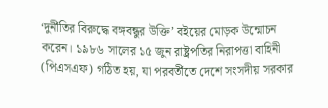‘দুর্নীতির বিরুদ্ধে বঙ্গবন্ধুর উক্তি’ বইয়ের মোড়ক উন্মোচন করেন। ১৯৮৬ সালের ১৫ জুন রাষ্ট্রপতির নিরাপত্তা বাহিনী (পিএসএফ) গঠিত হয়, যা পরবর্তীতে দেশে সংসদীয় সরকার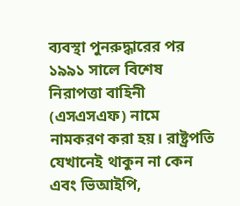ব্যবস্থা পুনরুদ্ধারের পর ১৯৯১ সালে বিশেষ নিরাপত্তা বাহিনী (এসএসএফ) নামে নামকরণ করা হয়। রাষ্ট্রপতি যেখানেই থাকুন না কেন এবং ভিআইপি,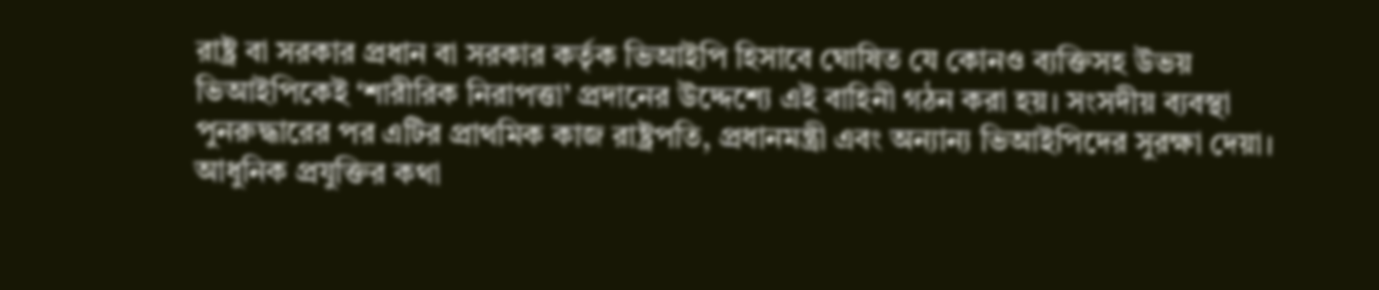রাষ্ট্র বা সরকার প্রধান বা সরকার কর্তৃক ভিআইপি হিসাবে ঘোষিত যে কোনও ব্যক্তিসহ উভয় ভিআইপিকেই ‘শারীরিক নিরাপত্তা’ প্রদানের উদ্দেশ্যে এই বাহিনী গঠন করা হয়। সংসদীয় ব্যবস্থা পুনরুদ্ধারের পর এটির প্রাথমিক কাজ রাষ্ট্রপতি, প্রধানমন্ত্রী এবং অন্যান্য ভিআইপিদের সুরক্ষা দেয়া। আধুনিক প্রযুক্তির কথা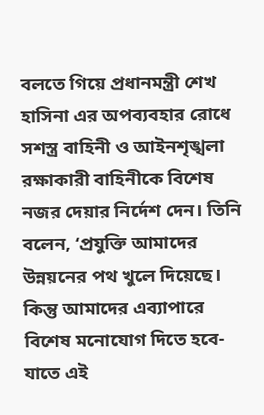বলতে গিয়ে প্রধানমন্ত্রী শেখ হাসিনা এর অপব্যবহার রোধে সশস্ত্র বাহিনী ও আইনশৃঙ্খলা রক্ষাকারী বাহিনীকে বিশেষ নজর দেয়ার নির্দেশ দেন। তিনি বলেন, ‘প্রযুক্তি আমাদের উন্নয়নের পথ খুলে দিয়েছে। কিন্তু আমাদের এব্যাপারে বিশেষ মনোযোগ দিতে হবে- যাতে এই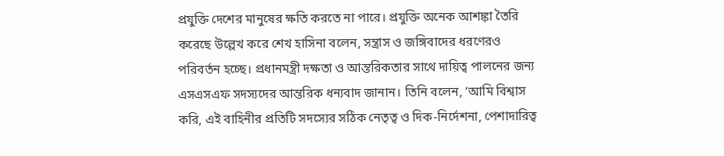প্রযুক্তি দেশের মানুষের ক্ষতি করতে না পারে। প্রযুক্তি অনেক আশঙ্কা তৈরি করেছে উল্লেখ করে শেখ হাসিনা বলেন, সন্ত্রাস ও জঙ্গিবাদের ধরণেরও পরিবর্তন হচ্ছে। প্রধানমন্ত্রী দক্ষতা ও আন্তরিকতার সাথে দায়িত্ব পালনের জন্য এসএসএফ সদস্যদের আন্তরিক ধন্যবাদ জানান। তিনি বলেন, ‘আমি বিশ্বাস করি, এই বাহিনীর প্রতিটি সদস্যের সঠিক নেতৃত্ব ও দিক-নির্দেশনা, পেশাদারিত্ব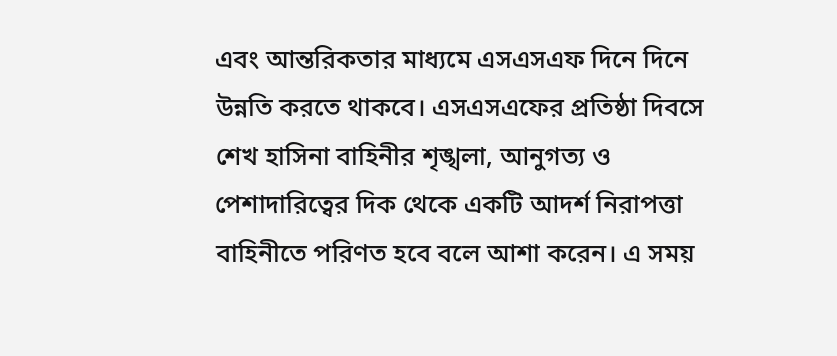এবং আন্তরিকতার মাধ্যমে এসএসএফ দিনে দিনে উন্নতি করতে থাকবে। এসএসএফের প্রতিষ্ঠা দিবসে শেখ হাসিনা বাহিনীর শৃঙ্খলা, আনুগত্য ও পেশাদারিত্বের দিক থেকে একটি আদর্শ নিরাপত্তা বাহিনীতে পরিণত হবে বলে আশা করেন। এ সময়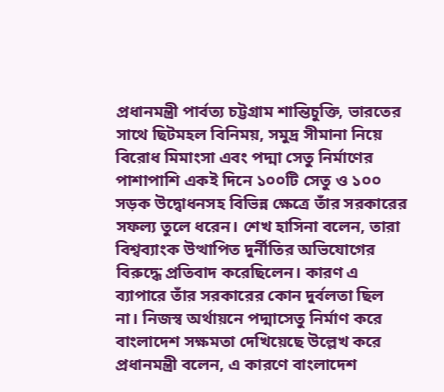প্রধানমন্ত্রী পার্বত্য চট্টগ্রাম শান্তিচুক্তি, ভারতের সাথে ছিটমহল বিনিময়, সমুদ্র সীমানা নিয়ে বিরোধ মিমাংসা এবং পদ্মা সেতু নির্মাণের পাশাপাশি একই দিনে ১০০টি সেতু ও ১০০ সড়ক উদ্বোধনসহ বিভিন্ন ক্ষেত্রে তাঁর সরকারের সফল্য তুলে ধরেন। শেখ হাসিনা বলেন, তারা বিশ্বব্যাংক উত্থাপিত দুর্নীতির অভিযোগের বিরুদ্ধে প্রতিবাদ করেছিলেন। কারণ এ ব্যাপারে তাঁর সরকারের কোন দুর্বলতা ছিল না। নিজস্ব অর্থায়নে পদ্মাসেতু নির্মাণ করে বাংলাদেশ সক্ষমতা দেখিয়েছে উল্লেখ করে প্রধানমন্ত্রী বলেন, এ কারণে বাংলাদেশ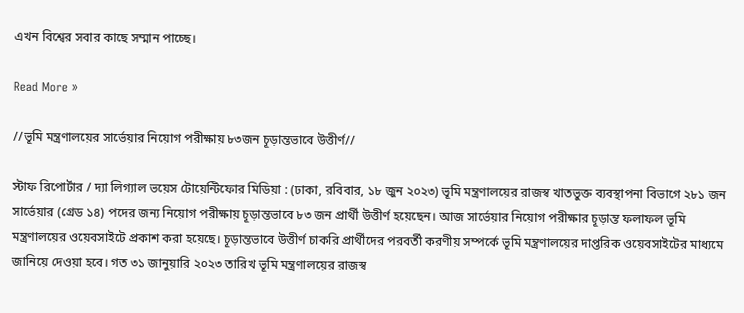এখন বিশ্বের সবার কাছে সম্মান পাচ্ছে।

Read More »

//ভূমি মন্ত্রণালয়ের সার্ভেয়ার নিয়োগ পরীক্ষায় ৮৩জন চূড়ান্তভাবে উত্তীর্ণ//

স্টাফ রিপোর্টার / দ্যা লিগ্যাল ভয়েস টোয়েন্টিফোর মিডিয়া : (ঢাকা, রবিবার, ১৮ জুন ২০২৩) ভূমি মন্ত্রণালয়ের রাজস্ব খাতভুক্ত ব্যবস্থাপনা বিভাগে ২৮১ জন সার্ভেয়ার (গ্রেড ১৪) পদের জন্য নিয়োগ পরীক্ষায় চূড়ান্তভাবে ৮৩ জন প্রার্থী উত্তীর্ণ হয়েছেন। আজ সার্ভেয়ার নিয়োগ পরীক্ষার চূড়ান্ত ফলাফল ভূমি মন্ত্রণালয়ের ওয়েবসাইটে প্রকাশ করা হয়েছে। চূড়ান্তভাবে উত্তীর্ণ চাকরি প্রার্থীদের পরবর্তী করণীয় সম্পর্কে ভূমি মন্ত্রণালয়ের দাপ্তরিক ওয়েবসাইটের মাধ্যমে জানিয়ে দেওয়া হবে। গত ৩১ জানুয়ারি ২০২৩ তারিখ ভূমি মন্ত্রণালয়ের রাজস্ব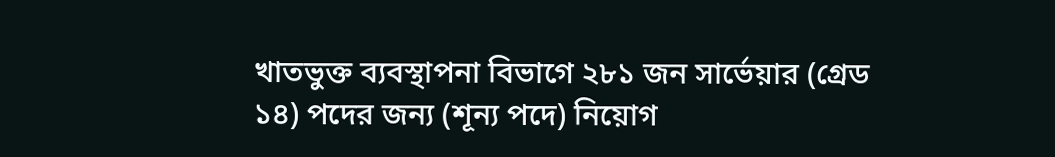খাতভুক্ত ব্যবস্থাপনা বিভাগে ২৮১ জন সার্ভেয়ার (গ্রেড ১৪) পদের জন্য (শূন্য পদে) নিয়োগ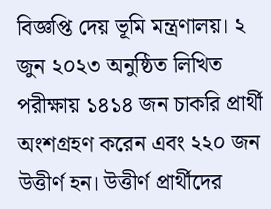বিজ্ঞপ্তি দেয় ভূমি মন্ত্রণালয়। ২ জুন ২০২৩ অনুষ্ঠিত লিখিত পরীক্ষায় ১৪১৪ জন চাকরি প্রার্থী অংশগ্রহণ করেন এবং ২২০ জন উত্তীর্ণ হন। উত্তীর্ণ প্রার্থীদের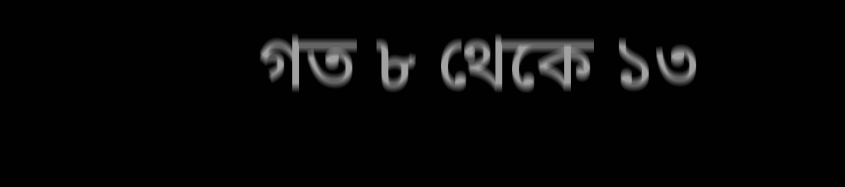গত ৮ থেকে ১৩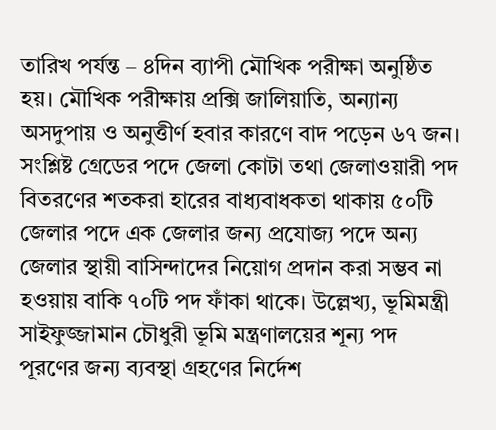তারিখ পর্যন্ত – ৪দিন ব্যাপী মৌখিক পরীক্ষা অনুষ্ঠিত হয়। মৌখিক পরীক্ষায় প্রক্সি জালিয়াতি, অন্যান্য অসদুপায় ও অনুত্তীর্ণ হবার কারণে বাদ পড়েন ৬৭ জন। সংশ্লিষ্ট গ্রেডের পদে জেলা কোটা তথা জেলাওয়ারী পদ বিতরণের শতকরা হারের বাধ্যবাধকতা থাকায় ৫০টি জেলার পদে এক জেলার জন্য প্রযোজ্য পদে অন্য জেলার স্থায়ী বাসিন্দাদের নিয়োগ প্রদান করা সম্ভব না হওয়ায় বাকি ৭০টি পদ ফাঁকা থাকে। উল্লেখ্য, ভূমিমন্ত্রী সাইফুজ্জামান চৌধুরী ভূমি মন্ত্রণালয়ের শূন্য পদ পূরণের জন্য ব্যবস্থা গ্রহণের নির্দেশ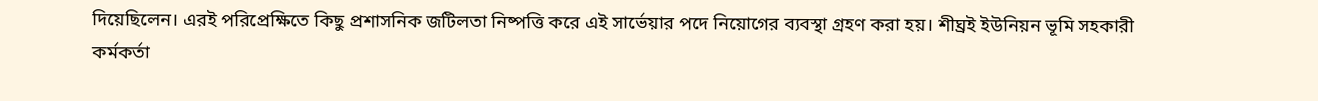দিয়েছিলেন। এরই পরিপ্রেক্ষিতে কিছু প্রশাসনিক জটিলতা নিষ্পত্তি করে এই সার্ভেয়ার পদে নিয়োগের ব্যবস্থা গ্রহণ করা হয়। শীঘ্রই ইউনিয়ন ভূমি সহকারী কর্মকর্তা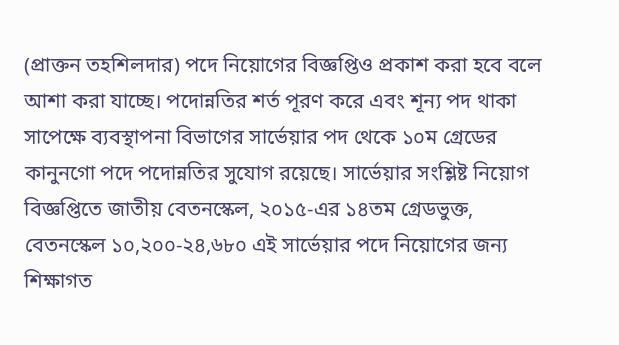(প্রাক্তন তহশিলদার) পদে নিয়োগের বিজ্ঞপ্তিও প্রকাশ করা হবে বলে আশা করা যাচ্ছে। পদোন্নতির শর্ত পূরণ করে এবং শূন্য পদ থাকা সাপেক্ষে ব্যবস্থাপনা বিভাগের সার্ভেয়ার পদ থেকে ১০ম গ্রেডের কানুনগো পদে পদোন্নতির সুযোগ রয়েছে। সার্ভেয়ার সংশ্লিষ্ট নিয়োগ বিজ্ঞপ্তিতে জাতীয় বেতনস্কেল, ২০১৫-এর ১৪তম গ্রেডভুক্ত, বেতনস্কেল ১০,২০০-২৪,৬৮০ এই সার্ভেয়ার পদে নিয়োগের জন্য শিক্ষাগত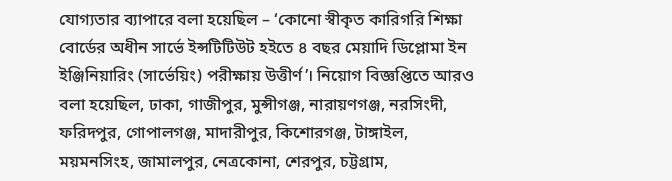যোগ্যতার ব্যাপারে বলা হয়েছিল – ‘কোনো স্বীকৃত কারিগরি শিক্ষা বোর্ডের অধীন সার্ভে ইন্সটিটিউট হইতে ৪ বছর মেয়াদি ডিপ্লোমা ইন ইঞ্জিনিয়ারিং (সার্ভেয়িং) পরীক্ষায় উত্তীর্ণ’। নিয়োগ বিজ্ঞপ্তিতে আরও বলা হয়েছিল, ঢাকা, গাজীপুর, মুন্সীগঞ্জ, নারায়ণগঞ্জ, নরসিংদী, ফরিদপুর, গোপালগঞ্জ, মাদারীপুর, কিশোরগঞ্জ, টাঙ্গাইল, ময়মনসিংহ, জামালপুর, নেত্রকোনা, শেরপুর, চট্টগ্রাম,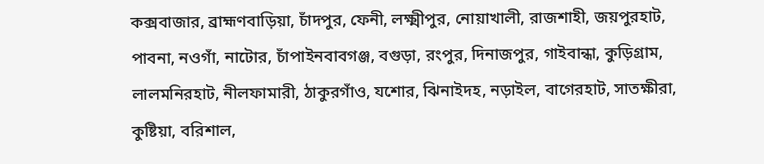কক্সবাজার, ব্রাহ্মণবাড়িয়া, চাঁদপুর, ফেনী, লক্ষ্মীপুর, নোয়াখালী, রাজশাহী, জয়পুরহাট, পাবনা, নওগাঁ, নাটোর, চাঁপাইনবাবগঞ্জ, বগুড়া, রংপুর, দিনাজপুর, গাইবান্ধা, কুড়িগ্রাম, লালমনিরহাট, নীলফামারী, ঠাকুরগাঁও, যশোর, ঝিনাইদহ, নড়াইল, বাগেরহাট, সাতক্ষীরা, কুষ্টিয়া, বরিশাল,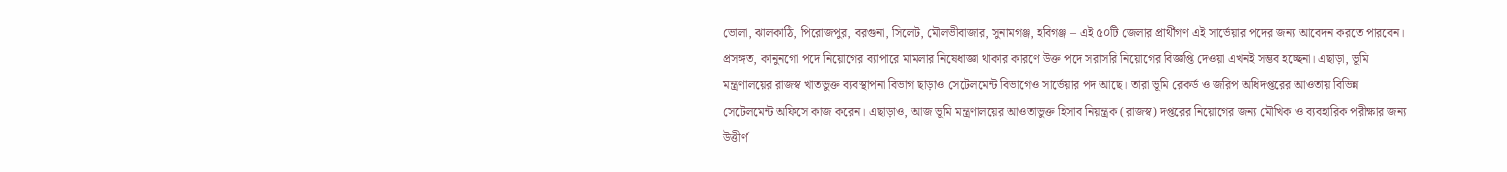ভোলা, ঝালকাঠি, পিরোজপুর, বরগুনা, সিলেট, মৌলভীবাজার, সুনামগঞ্জ, হবিগঞ্জ – এই ৫০টি জেলার প্রার্থীগণ এই সার্ভেয়ার পদের জন্য আবেদন করতে পারবেন। প্রসঙ্গত, কানুনগো পদে নিয়োগের ব্যাপারে মামলার নিষেধাজ্ঞা থাকার কারণে উক্ত পদে সরাসরি নিয়োগের বিজ্ঞপ্তি দেওয়া এখনই সম্ভব হচ্ছেনা। এছাড়া, ভূমি মন্ত্রণালয়ের রাজস্ব খাতভুক্ত ব্যবস্থাপনা বিভাগ ছাড়াও সেটেলমেন্ট বিভাগেও সার্ভেয়ার পদ আছে। তারা ভূমি রেকর্ড ও জরিপ অধিদপ্তরের আওতায় বিভিন্ন সেটেলমেন্ট অফিসে কাজ করেন। এছাড়াও, আজ ভূমি মন্ত্রণালয়ের আওতাভুক্ত হিসাব নিয়ন্ত্রক (রাজস্ব) দপ্তরের নিয়োগের জন্য মৌখিক ও ব্যবহারিক পরীক্ষার জন্য উত্তীর্ণ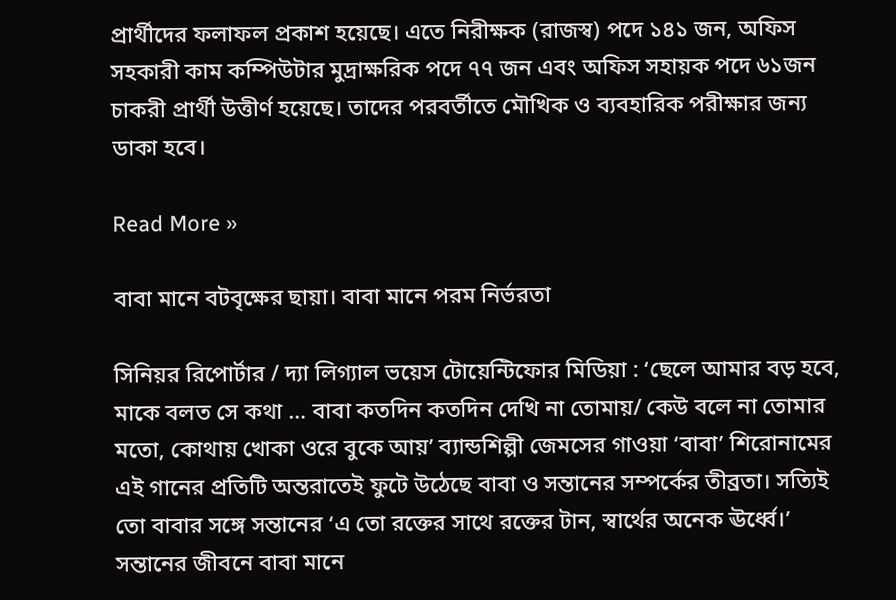প্রার্থীদের ফলাফল প্রকাশ হয়েছে। এতে নিরীক্ষক (রাজস্ব) পদে ১৪১ জন, অফিস সহকারী কাম কম্পিউটার মুদ্রাক্ষরিক পদে ৭৭ জন এবং অফিস সহায়ক পদে ৬১জন চাকরী প্রার্থী উত্তীর্ণ হয়েছে। তাদের পরবর্তীতে মৌখিক ও ব্যবহারিক পরীক্ষার জন্য ডাকা হবে।

Read More »

বাবা মানে বটবৃক্ষের ছায়া। বাবা মানে পরম নির্ভরতা

সিনিয়র রিপোর্টার / দ্যা লিগ্যাল ভয়েস টোয়েন্টিফোর মিডিয়া : ‘ছেলে আমার বড় হবে, মাকে বলত সে কথা … বাবা কতদিন কতদিন দেখি না তোমায়/ কেউ বলে না তোমার মতো, কোথায় খোকা ওরে বুকে আয়’ ব্যান্ডশিল্পী জেমসের গাওয়া ‘বাবা’ শিরোনামের এই গানের প্রতিটি অন্তরাতেই ফুটে উঠেছে বাবা ও সন্তানের সম্পর্কের তীব্রতা। সত্যিই তো বাবার সঙ্গে সন্তানের ‘এ তো রক্তের সাথে রক্তের টান, স্বার্থের অনেক ঊর্ধ্বে।’ সন্তানের জীবনে বাবা মানে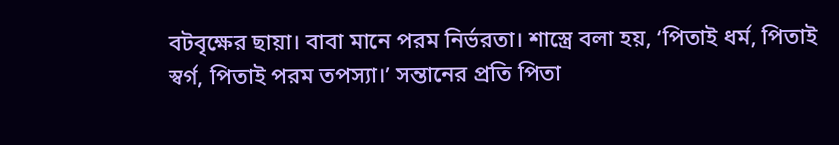বটবৃক্ষের ছায়া। বাবা মানে পরম নির্ভরতা। শাস্ত্রে বলা হয়, ‘পিতাই ধর্ম, পিতাই স্বর্গ, পিতাই পরম তপস্যা।’ সন্তানের প্রতি পিতা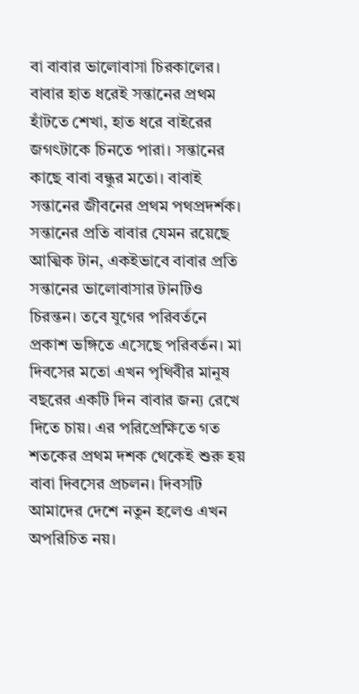বা বাবার ভালোবাসা চিরকালের। বাবার হাত ধরেই সন্তানের প্রথম হাঁটতে শেখা, হাত ধরে বাইরের জগৎটাকে চিনতে পারা। সন্তানের কাছে বাবা বন্ধুর মতো। বাবাই সন্তানের জীবনের প্রথম পথপ্রদর্শক। সন্তানের প্রতি বাবার যেমন রয়েছে আত্মিক টান, একইভাবে বাবার প্রতি সন্তানের ভালোবাসার টানটিও চিরন্তন। তবে যুগের পরিবর্তনে প্রকাশ ভঙ্গিতে এসেছে পরিবর্তন। মা দিবসের মতো এখন পৃথিবীর মানুষ বছরের একটি দিন বাবার জন্য রেখে দিতে চায়। এর পরিপ্রেক্ষিতে গত শতকের প্রথম দশক থেকেই শুরু হয় বাবা দিবসের প্রচলন। দিবসটি আমাদের দেশে নতুন হলেও এখন অপরিচিত নয়।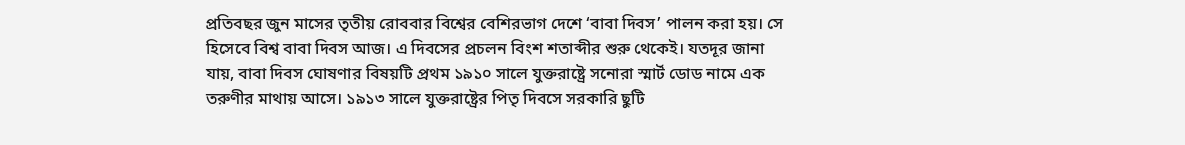প্রতিবছর জুন মাসের তৃতীয় রোববার বিশ্বের বেশিরভাগ দেশে ‘বাবা দিবস’ পালন করা হয়। সে হিসেবে বিশ্ব বাবা দিবস আজ। এ দিবসের প্রচলন বিংশ শতাব্দীর শুরু থেকেই। যতদূর জানা যায়, বাবা দিবস ঘোষণার বিষয়টি প্রথম ১৯১০ সালে যুক্তরাষ্ট্রে সনোরা স্মার্ট ডোড নামে এক তরুণীর মাথায় আসে। ১৯১৩ সালে যুক্তরাষ্ট্রের পিতৃ দিবসে সরকারি ছুটি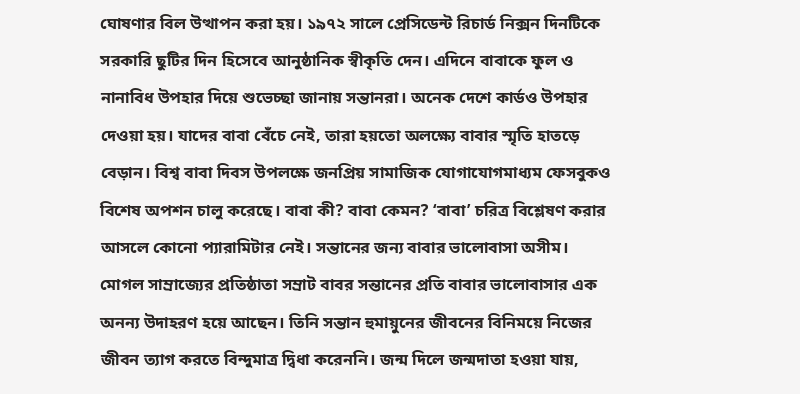ঘোষণার বিল উত্থাপন করা হয়। ১৯৭২ সালে প্রেসিডেন্ট রিচার্ড নিক্সন দিনটিকে সরকারি ছুটির দিন হিসেবে আনুষ্ঠানিক স্বীকৃতি দেন। এদিনে বাবাকে ফুল ও নানাবিধ উপহার দিয়ে শুভেচ্ছা জানায় সন্তানরা। অনেক দেশে কার্ডও উপহার দেওয়া হয়। যাদের বাবা বেঁচে নেই, তারা হয়তো অলক্ষ্যে বাবার স্মৃতি হাতড়ে বেড়ান। বিশ্ব বাবা দিবস উপলক্ষে জনপ্রিয় সামাজিক যোগাযোগমাধ্যম ফেসবুকও বিশেষ অপশন চালু করেছে। বাবা কী? বাবা কেমন? ‘বাবা’ চরিত্র বিশ্লেষণ করার আসলে কোনো প্যারামিটার নেই। সন্তানের জন্য বাবার ভালোবাসা অসীম। মোগল সাম্রাজ্যের প্রতিষ্ঠাতা সম্রাট বাবর সন্তানের প্রতি বাবার ভালোবাসার এক অনন্য উদাহরণ হয়ে আছেন। তিনি সন্তান হুমায়ুনের জীবনের বিনিময়ে নিজের জীবন ত্যাগ করতে বিন্দুমাত্র দ্বিধা করেননি। জন্ম দিলে জন্মদাতা হওয়া যায়,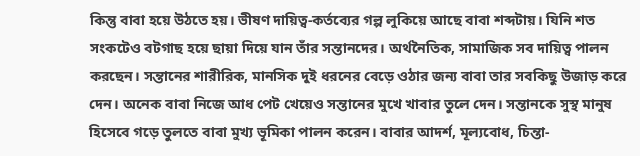কিন্তু বাবা হয়ে উঠতে হয়। ভীষণ দায়িত্ব-কর্তব্যের গল্প লুকিয়ে আছে বাবা শব্দটায়। যিনি শত সংকটেও বটগাছ হয়ে ছায়া দিয়ে যান তাঁর সন্তানদের। অর্থনৈতিক, সামাজিক সব দায়িত্ব পালন করছেন। সন্তানের শারীরিক, মানসিক দুই ধরনের বেড়ে ওঠার জন্য বাবা তার সবকিছু উজাড় করে দেন। অনেক বাবা নিজে আধ পেট খেয়েও সন্তানের মুখে খাবার তুলে দেন। সন্তানকে সুস্থ মানুষ হিসেবে গড়ে তুলতে বাবা মুখ্য ভূমিকা পালন করেন। বাবার আদর্শ, মূল্যবোধ, চিন্তা-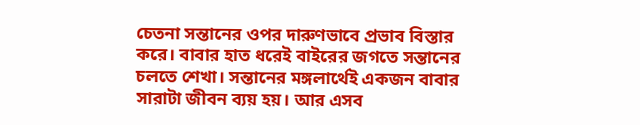চেতনা সন্তানের ওপর দারুণভাবে প্রভাব বিস্তার করে। বাবার হাত ধরেই বাইরের জগতে সন্তানের চলতে শেখা। সন্তানের মঙ্গলার্থেই একজন বাবার সারাটা জীবন ব্যয় হয়। আর এসব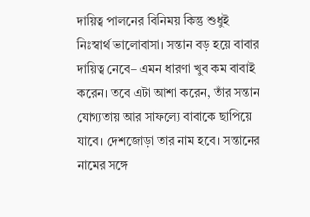দায়িত্ব পালনের বিনিময় কিন্তু শুধুই নিঃস্বার্থ ভালোবাসা। সন্তান বড় হয়ে বাবার দায়িত্ব নেবে– এমন ধারণা খুব কম বাবাই করেন। তবে এটা আশা করেন, তাঁর সন্তান যোগ্যতায় আর সাফল্যে বাবাকে ছাপিয়ে যাবে। দেশজোড়া তার নাম হবে। সন্তানের নামের সঙ্গে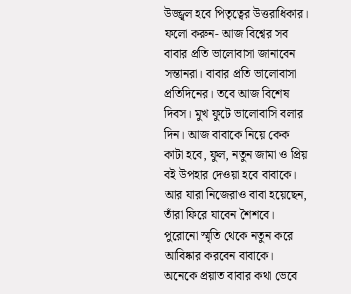উজ্জ্বল হবে পিতৃত্বের উত্তরাধিকার। ফলো করুন- আজ বিশ্বের সব বাবার প্রতি ভালোবাসা জানাবেন সন্তানরা। বাবার প্রতি ভালোবাসা প্রতিদিনের। তবে আজ বিশেষ দিবস। মুখ ফুটে ভালোবাসি বলার দিন। আজ বাবাকে নিয়ে কেক কাটা হবে, ফুল, নতুন জামা ও প্রিয় বই উপহার দেওয়া হবে বাবাকে। আর যারা নিজেরাও বাবা হয়েছেন, তাঁরা ফিরে যাবেন শৈশবে। পুরোনো স্মৃতি থেকে নতুন করে আবিষ্কার করবেন বাবাকে। অনেকে প্রয়াত বাবার কথা ভেবে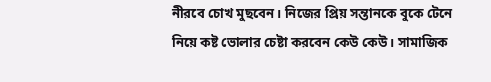নীরবে চোখ মুছবেন। নিজের প্রিয় সন্তানকে বুকে টেনে নিয়ে কষ্ট ভোলার চেষ্টা করবেন কেউ কেউ। সামাজিক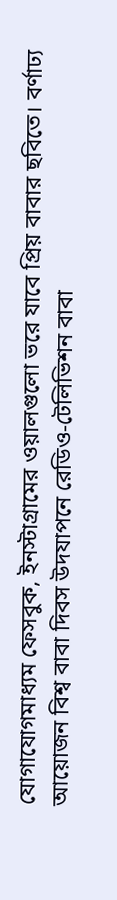যোগাযোগমাধ্যম ফেসবুক, ইনস্টাগ্রামের ওয়ালগুলো ভরে যাবে প্রিয় বাবার ছবিতে। বর্ণাঢ্য আয়োজন বিশ্ব বাবা দিবস উদযাপনে রেডিও-টেলিভিশন বাবা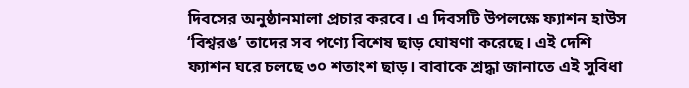দিবসের অনুষ্ঠানমালা প্রচার করবে। এ দিবসটি উপলক্ষে ফ্যাশন হাউস ‘বিশ্বরঙ’ তাদের সব পণ্যে বিশেষ ছাড় ঘোষণা করেছে। এই দেশি ফ্যাশন ঘরে চলছে ৩০ শতাংশ ছাড়। বাবাকে শ্রদ্ধা জানাতে এই সুবিধা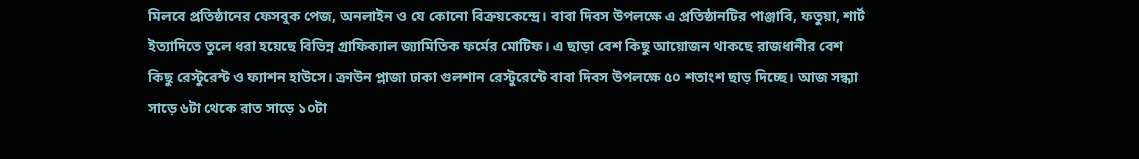মিলবে প্রতিষ্ঠানের ফেসবুক পেজ, অনলাইন ও যে কোনো বিক্রয়কেন্দ্রে। বাবা দিবস উপলক্ষে এ প্রতিষ্ঠানটির পাঞ্জাবি, ফতুয়া, শার্ট ইত্যাদিতে তুলে ধরা হয়েছে বিভিন্ন গ্রাফিক্যাল জ্যামিতিক ফর্মের মোটিফ। এ ছাড়া বেশ কিছু আয়োজন থাকছে রাজধানীর বেশ কিছু রেস্টুরেন্ট ও ফ্যাশন হাউসে। ক্রাউন প্লাজা ঢাকা গুলশান রেস্টুরেন্টে বাবা দিবস উপলক্ষে ৫০ শতাংশ ছাড় দিচ্ছে। আজ সন্ধ্যা সাড়ে ৬টা থেকে রাত সাড়ে ১০টা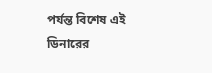পর্যন্ত বিশেষ এই ডিনারের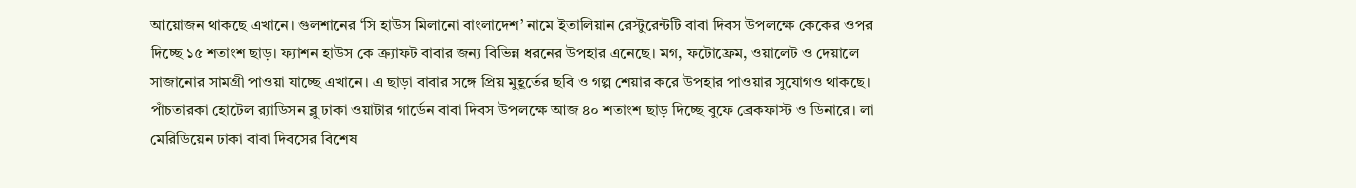আয়োজন থাকছে এখানে। গুলশানের ‘সি হাউস মিলানো বাংলাদেশ’ নামে ইতালিয়ান রেস্টুরেন্টটি বাবা দিবস উপলক্ষে কেকের ওপর দিচ্ছে ১৫ শতাংশ ছাড়। ফ্যাশন হাউস কে ক্র্যাফট বাবার জন্য বিভিন্ন ধরনের উপহার এনেছে। মগ, ফটোফ্রেম, ওয়ালেট ও দেয়ালে সাজানোর সামগ্রী পাওয়া যাচ্ছে এখানে। এ ছাড়া বাবার সঙ্গে প্রিয় মুহূর্তের ছবি ও গল্প শেয়ার করে উপহার পাওয়ার সুযোগও থাকছে। পাঁচতারকা হোটেল র‍্যাডিসন ব্লু ঢাকা ওয়াটার গার্ডেন বাবা দিবস উপলক্ষে আজ ৪০ শতাংশ ছাড় দিচ্ছে বুফে ব্রেকফাস্ট ও ডিনারে। লা মেরিডিয়েন ঢাকা বাবা দিবসের বিশেষ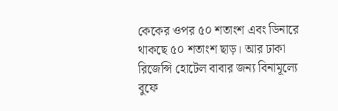কেকের ওপর ৫০ শতাংশ এবং ডিনারে থাকছে ৫০ শতাংশ ছাড়। আর ঢাকা রিজেন্সি হোটেল বাবার জন্য বিনামূল্যে বুফে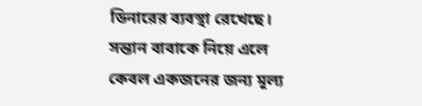ডিনারের ব্যবস্থা রেখেছে। সন্তান বাবাকে নিয়ে এলে কেবল একজনের জন্য মূল্য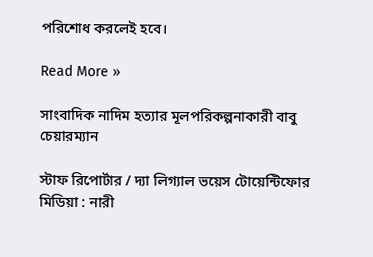পরিশোধ করলেই হবে।

Read More »

সাংবাদিক নাদিম হত্যার মূলপরিকল্পনাকারী বাবু চেয়ারম্যান

স্টাফ রিপোর্টার / দ্যা লিগ্যাল ভয়েস টোয়েন্টিফোর মিডিয়া : নারী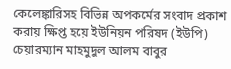কেলেঙ্কারিসহ বিভিন্ন অপকর্মের সংবাদ প্রকাশ করায় ক্ষিপ্ত হয়ে ইউনিয়ন পরিষদ (ইউপি) চেয়ারম্যান মাহমুদুল আলম বাবুর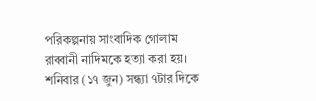পরিকল্পনায় সাংবাদিক গোলাম রাব্বানী নাদিমকে হত্যা করা হয়। শনিবার (১৭ জুন) সন্ধ্যা ৭টার দিকে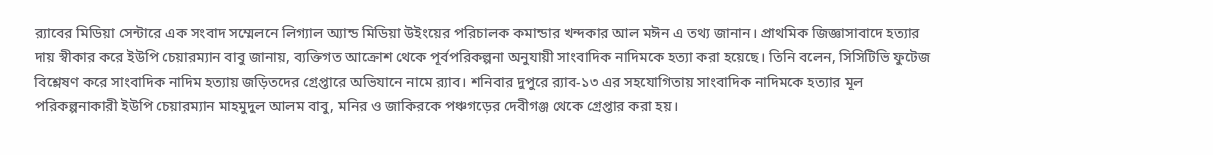র‌্যাবের মিডিয়া সেন্টারে এক সংবাদ সম্মেলনে লিগ্যাল অ্যান্ড মিডিয়া উইংয়ের পরিচালক কমান্ডার খন্দকার আল মঈন এ তথ্য জানান। প্রাথমিক জিজ্ঞাসাবাদে হত্যার দায় স্বীকার করে ইউপি চেয়ারম্যান বাবু জানায়, ব্যক্তিগত আক্রোশ থেকে পূর্বপরিকল্পনা অনুযায়ী সাংবাদিক নাদিমকে হত্যা করা হয়েছে। তিনি বলেন, সিসিটিভি ফুটেজ বিশ্লেষণ করে সাংবাদিক নাদিম হত্যায় জড়িতদের গ্রেপ্তারে অভিযানে নামে র‌্যাব। শনিবার দুপুরে র‌্যাব-১৩ এর সহযোগিতায় সাংবাদিক নাদিমকে হত্যার মূল পরিকল্পনাকারী ইউপি চেয়ারম্যান মাহমুদুল আলম বাবু, মনির ও জাকিরকে পঞ্চগড়ের দেবীগঞ্জ থেকে গ্রেপ্তার করা হয়।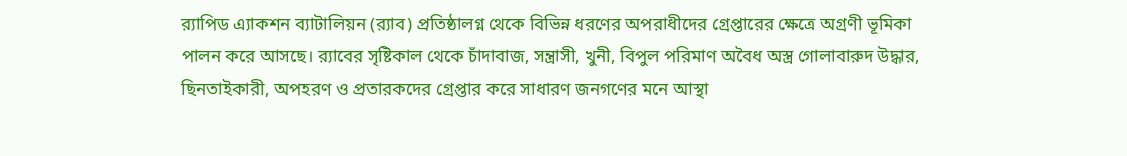র‍্যাপিড এ্যাকশন ব্যাটালিয়ন (র‍্যাব) প্রতিষ্ঠালগ্ন থেকে বিভিন্ন ধরণের অপরাধীদের গ্রেপ্তারের ক্ষেত্রে অগ্রণী ভূমিকা পালন করে আসছে। র‌্যাবের সৃষ্টিকাল থেকে চাঁদাবাজ, সন্ত্রাসী, খুনী, বিপুল পরিমাণ অবৈধ অস্ত্র গোলাবারুদ উদ্ধার, ছিনতাইকারী, অপহরণ ও প্রতারকদের গ্রেপ্তার করে সাধারণ জনগণের মনে আস্থা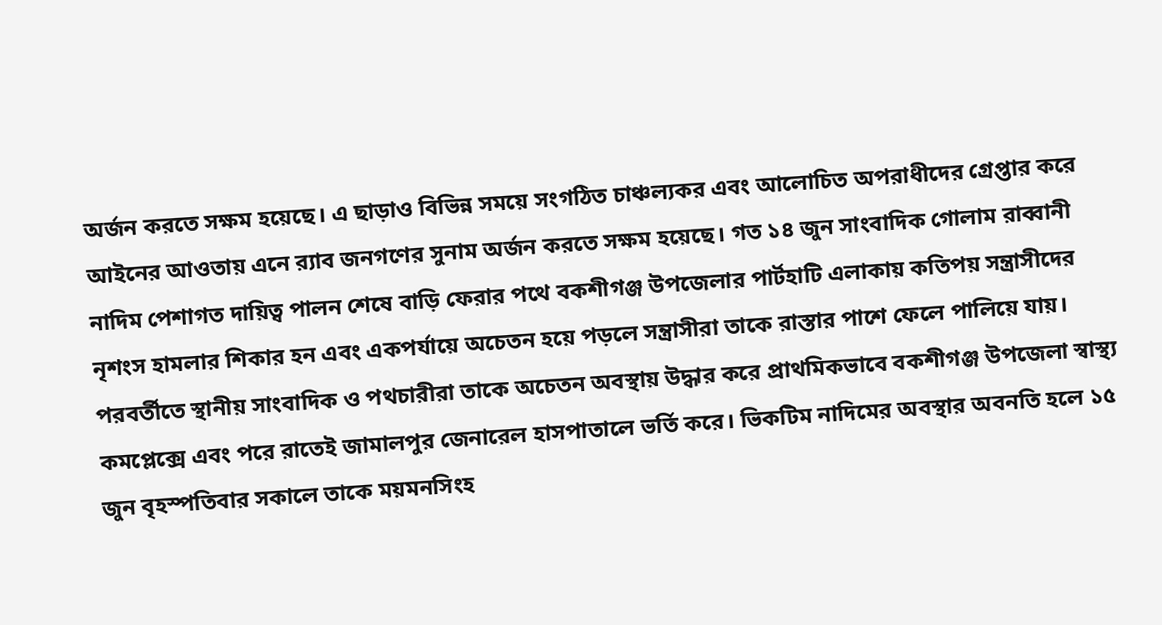অর্জন করতে সক্ষম হয়েছে। এ ছাড়াও বিভিন্ন সময়ে সংগঠিত চাঞ্চল্যকর এবং আলোচিত অপরাধীদের গ্রেপ্তার করে আইনের আওতায় এনে র‍্যাব জনগণের সুনাম অর্জন করতে সক্ষম হয়েছে। গত ১৪ জুন সাংবাদিক গোলাম রাব্বানী নাদিম পেশাগত দায়িত্ব পালন শেষে বাড়ি ফেরার পথে বকশীগঞ্জ উপজেলার পার্টহাটি এলাকায় কতিপয় সন্ত্রাসীদের নৃশংস হামলার শিকার হন এবং একপর্যায়ে অচেতন হয়ে পড়লে সন্ত্রাসীরা তাকে রাস্তার পাশে ফেলে পালিয়ে যায়। পরবর্তীতে স্থানীয় সাংবাদিক ও পথচারীরা তাকে অচেতন অবস্থায় উদ্ধার করে প্রাথমিকভাবে বকশীগঞ্জ উপজেলা স্বাস্থ্য কমপ্লেক্সে এবং পরে রাতেই জামালপুর জেনারেল হাসপাতালে ভর্তি করে। ভিকটিম নাদিমের অবস্থার অবনতি হলে ১৫ জুন বৃহস্পতিবার সকালে তাকে ময়মনসিংহ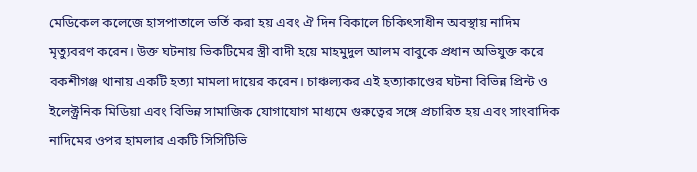মেডিকেল কলেজে হাসপাতালে ভর্তি করা হয় এবং ঐ দিন বিকালে চিকিৎসাধীন অবস্থায় নাদিম মৃত্যুবরণ করেন। উক্ত ঘটনায় ভিকটিমের স্ত্রী বাদী হয়ে মাহমুদুল আলম বাবুকে প্রধান অভিযুক্ত করে বকশীগঞ্জ থানায় একটি হত্যা মামলা দায়ের করেন। চাঞ্চল্যকর এই হত্যাকাণ্ডের ঘটনা বিভিন্ন প্রিন্ট ও ইলেক্ট্রনিক মিডিয়া এবং বিভিন্ন সামাজিক যোগাযোগ মাধ্যমে গুরুত্বের সঙ্গে প্রচারিত হয় এবং সাংবাদিক নাদিমের ওপর হামলার একটি সিসিটিভি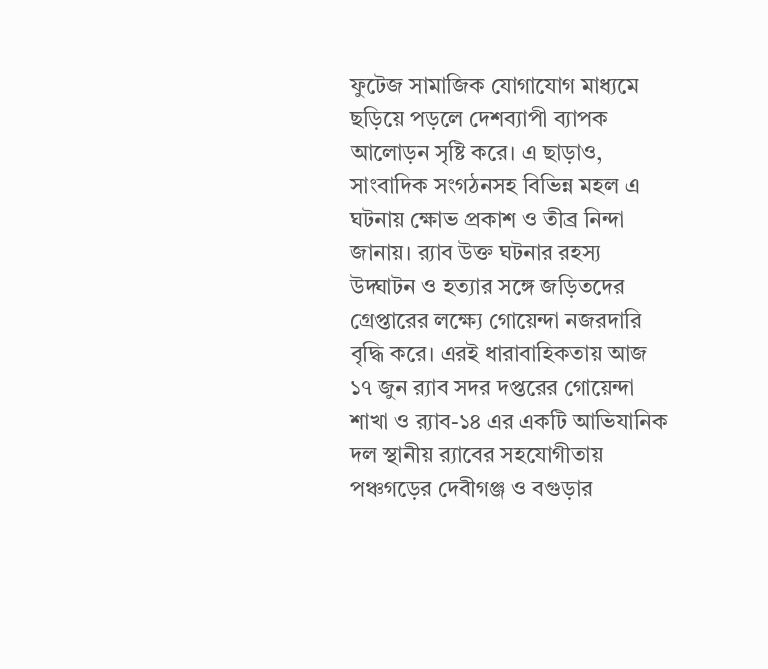ফুটেজ সামাজিক যোগাযোগ মাধ্যমে ছড়িয়ে পড়লে দেশব্যাপী ব্যাপক আলোড়ন সৃষ্টি করে। এ ছাড়াও, সাংবাদিক সংগঠনসহ বিভিন্ন মহল এ ঘটনায় ক্ষোভ প্রকাশ ও তীব্র নিন্দা জানায়। র‍্যাব উক্ত ঘটনার রহস্য উদ্ঘাটন ও হত্যার সঙ্গে জড়িতদের গ্রেপ্তারের লক্ষ্যে গোয়েন্দা নজরদারি বৃদ্ধি করে। এরই ধারাবাহিকতায় আজ ১৭ জুন র‍্যাব সদর দপ্তরের গোয়েন্দা শাখা ও র‍্যাব-১৪ এর একটি আভিযানিক দল স্থানীয় র‍্যাবের সহযোগীতায় পঞ্চগড়ের দেবীগঞ্জ ও বগুড়ার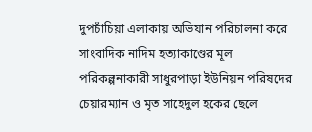দুপচাঁচিয়া এলাকায় অভিযান পরিচালনা করে সাংবাদিক নাদিম হত্যাকাণ্ডের মূল পরিকল্পনাকারী সাধুরপাড়া ইউনিয়ন পরিষদের চেয়ারম্যান ও মৃত সাহেদুল হকের ছেলে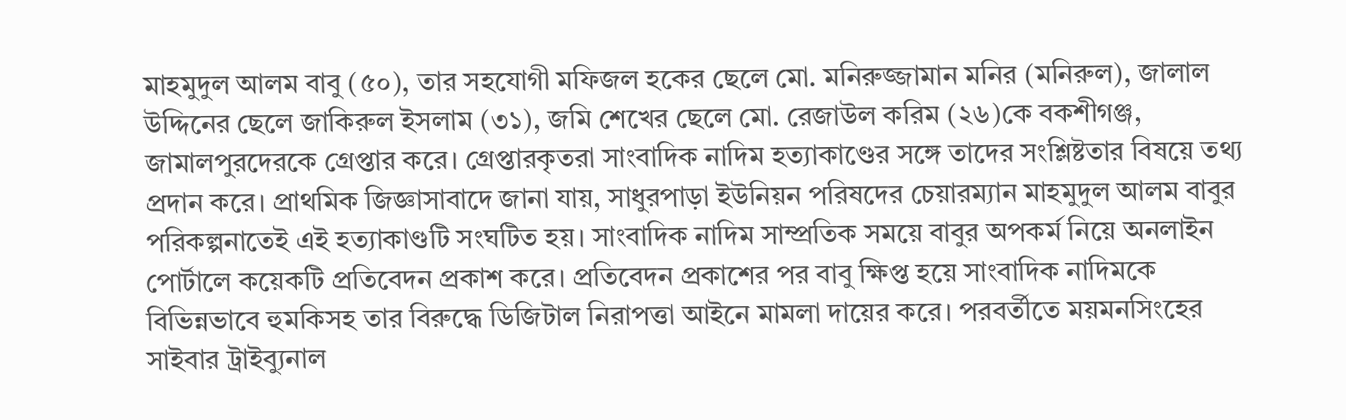মাহমুদুল আলম বাবু (৫০), তার সহযোগী মফিজল হকের ছেলে মো. মনিরুজ্জামান মনির (মনিরুল), জালাল উদ্দিনের ছেলে জাকিরুল ইসলাম (৩১), জমি শেখের ছেলে মো. রেজাউল করিম (২৬)কে বকশীগঞ্জ, জামালপুরদেরকে গ্রেপ্তার করে। গ্রেপ্তারকৃতরা সাংবাদিক নাদিম হত্যাকাণ্ডের সঙ্গে তাদের সংশ্লিষ্টতার বিষয়ে তথ্য প্রদান করে। প্রাথমিক জিজ্ঞাসাবাদে জানা যায়, সাধুরপাড়া ইউনিয়ন পরিষদের চেয়ারম্যান মাহমুদুল আলম বাবুর পরিকল্পনাতেই এই হত্যাকাণ্ডটি সংঘটিত হয়। সাংবাদিক নাদিম সাম্প্রতিক সময়ে বাবুর অপকর্ম নিয়ে অনলাইন পোর্টালে কয়েকটি প্রতিবেদন প্রকাশ করে। প্রতিবেদন প্রকাশের পর বাবু ক্ষিপ্ত হয়ে সাংবাদিক নাদিমকে বিভিন্নভাবে হুমকিসহ তার বিরুদ্ধে ডিজিটাল নিরাপত্তা আইনে মামলা দায়ের করে। পরবর্তীতে ময়মনসিংহের সাইবার ট্রাইব্যুনাল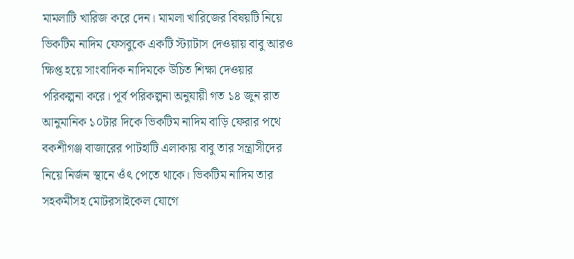মামলাটি খারিজ করে দেন। মামলা খারিজের বিষয়টি নিয়ে ভিকটিম নাদিম ফেসবুকে একটি স্ট্যাটাস দেওয়ায় বাবু আরও ক্ষিপ্ত হয়ে সাংবাদিক নাদিমকে উচিত শিক্ষা দেওয়ার পরিকল্পনা করে। পূর্ব পরিকল্পনা অনুযায়ী গত ১৪ জুন রাত আনুমানিক ১০টার দিকে ভিকটিম নাদিম বাড়ি ফেরার পথে বকশীগঞ্জ বাজারের পাটহাটি এলাকায় বাবু তার সন্ত্রাসীদের নিয়ে নির্জন স্থানে ওঁৎ পেতে থাকে। ভিকটিম নাদিম তার সহকর্মীসহ মোটরসাইকেল যোগে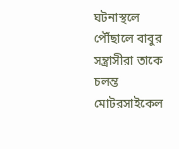ঘটনাস্থলে পৌঁছালে বাবুর সন্ত্রাসীরা তাকে চলন্ত মোটরসাইকেল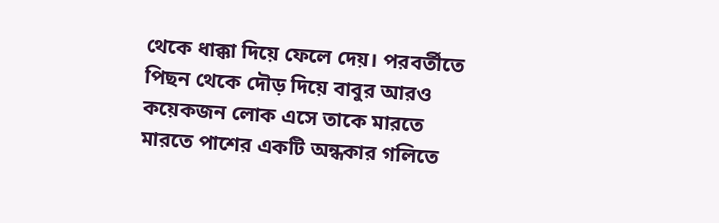থেকে ধাক্কা দিয়ে ফেলে দেয়। পরবর্তীতে পিছন থেকে দৌড় দিয়ে বাবুর আরও কয়েকজন লোক এসে তাকে মারতে মারতে পাশের একটি অন্ধকার গলিতে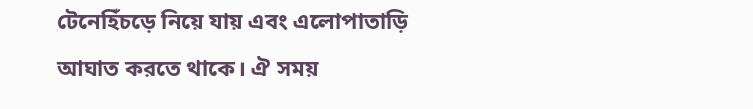টেনেহিঁচড়ে নিয়ে যায় এবং এলোপাতাড়ি আঘাত করতে থাকে। ঐ সময়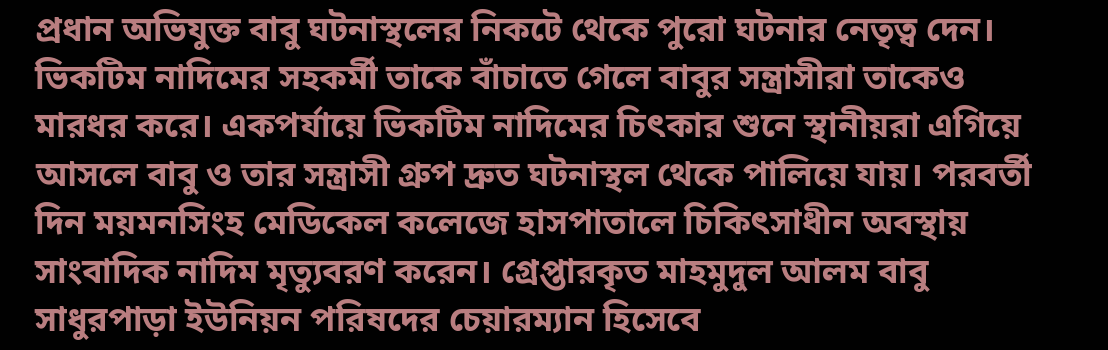প্রধান অভিযুক্ত বাবু ঘটনাস্থলের নিকটে থেকে পুরো ঘটনার নেতৃত্ব দেন। ভিকটিম নাদিমের সহকর্মী তাকে বাঁচাতে গেলে বাবুর সন্ত্রাসীরা তাকেও মারধর করে। একপর্যায়ে ভিকটিম নাদিমের চিৎকার শুনে স্থানীয়রা এগিয়ে আসলে বাবু ও তার সন্ত্রাসী গ্রুপ দ্রুত ঘটনাস্থল থেকে পালিয়ে যায়। পরবর্তী দিন ময়মনসিংহ মেডিকেল কলেজে হাসপাতালে চিকিৎসাধীন অবস্থায় সাংবাদিক নাদিম মৃত্যুবরণ করেন। গ্রেপ্তারকৃত মাহমুদুল আলম বাবু সাধুরপাড়া ইউনিয়ন পরিষদের চেয়ারম্যান হিসেবে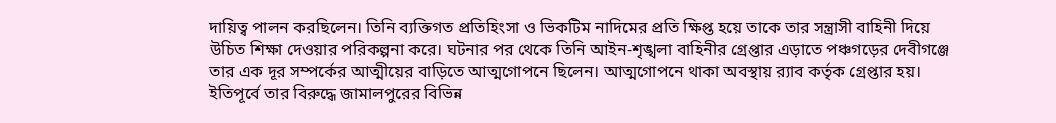দায়িত্ব পালন করছিলেন। তিনি ব্যক্তিগত প্রতিহিংসা ও ভিকটিম নাদিমের প্রতি ক্ষিপ্ত হয়ে তাকে তার সন্ত্রাসী বাহিনী দিয়ে উচিত শিক্ষা দেওয়ার পরিকল্পনা করে। ঘটনার পর থেকে তিনি আইন-শৃঙ্খলা বাহিনীর গ্রেপ্তার এড়াতে পঞ্চগড়ের দেবীগঞ্জে তার এক দূর সম্পর্কের আত্মীয়ের বাড়িতে আত্মগোপনে ছিলেন। আত্মগোপনে থাকা অবস্থায় র‍্যাব কর্তৃক গ্রেপ্তার হয়। ইতিপূর্বে তার বিরুদ্ধে জামালপুরের বিভিন্ন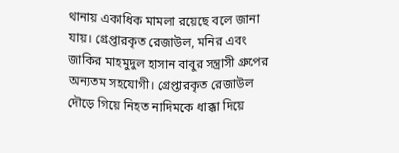থানায় একাধিক মামলা রয়েছে বলে জানা যায়। গ্রেপ্তারকৃত রেজাউল, মনির এবং জাকির মাহমুদুল হাসান বাবুর সন্ত্রাসী গ্রুপের অন্যতম সহযোগী। গ্রেপ্তারকৃত রেজাউল দৌড়ে গিয়ে নিহত নাদিমকে ধাক্কা দিয়ে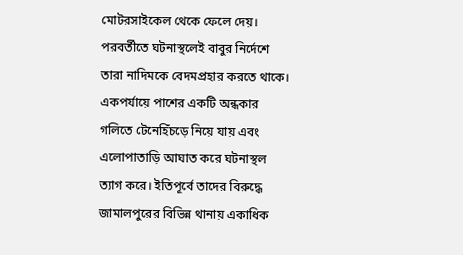মোটরসাইকেল থেকে ফেলে দেয়। পরবর্তীতে ঘটনাস্থলেই বাবুর নির্দেশে তারা নাদিমকে বেদমপ্রহার করতে থাকে। একপর্যায়ে পাশের একটি অন্ধকার গলিতে টেনেহিঁচড়ে নিয়ে যায় এবং এলোপাতাড়ি আঘাত করে ঘটনাস্থল ত্যাগ করে। ইতিপূর্বে তাদের বিরুদ্ধে জামালপুরের বিভিন্ন থানায় একাধিক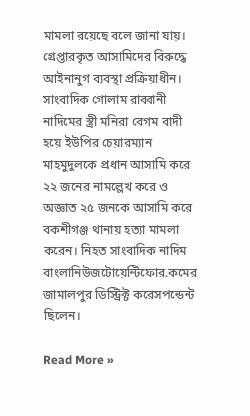মামলা রয়েছে বলে জানা যায়। গ্রেপ্তারকৃত আসামিদের বিরুদ্ধে আইনানুগ ব্যবস্থা প্রক্রিয়াধীন। সাংবাদিক গোলাম রাব্বানী নাদিমের স্ত্রী মনিরা বেগম বাদী হয়ে ইউপির চেয়ারম্যান মাহমুদুলকে প্রধান আসামি করে ২২ জনের নামল্লেখ করে ও অজ্ঞাত ২৫ জনকে আসামি করে বকশীগঞ্জ থানায় হত্যা মামলা করেন। নিহত সাংবাদিক নাদিম বাংলানিউজটোয়েন্টিফোর.কমের জামালপুর ডিস্ট্রিক্ট করেসপন্ডেন্ট ছিলেন।

Read More »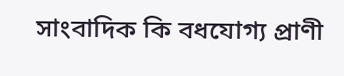সাংবাদিক কি বধযোগ্য প্রাণী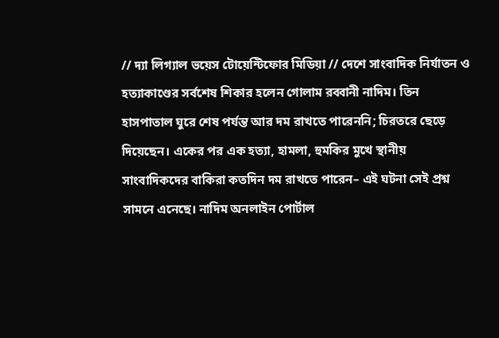// দ্যা লিগ্যাল ভয়েস টোয়েন্টিফোর মিডিয়া // দেশে সাংবাদিক নির্যাতন ও হত্যাকাণ্ডের সর্বশেষ শিকার হলেন গোলাম রব্বানী নাদিম। তিন হাসপাতাল ঘুরে শেষ পর্যন্ত আর দম রাখতে পারেননি; চিরতরে ছেড়ে দিয়েছেন। একের পর এক হত্যা, হামলা, হুমকির মুখে স্থানীয় সাংবাদিকদের বাকিরা কতদিন দম রাখতে পারেন– এই ঘটনা সেই প্রশ্ন সামনে এনেছে। নাদিম অনলাইন পোর্টাল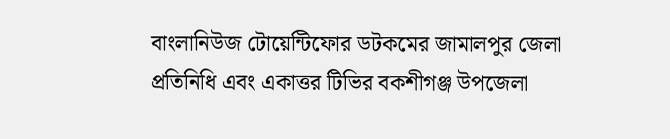বাংলানিউজ টোয়েন্টিফোর ডটকমের জামালপুর জেলা প্রতিনিধি এবং একাত্তর টিভির বকশীগঞ্জ উপজেলা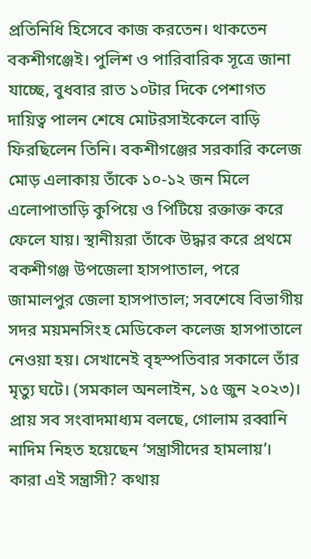প্রতিনিধি হিসেবে কাজ করতেন। থাকতেন বকশীগঞ্জেই। পুলিশ ও পারিবারিক সূত্রে জানা যাচ্ছে, বুধবার রাত ১০টার দিকে পেশাগত দায়িত্ব পালন শেষে মোটরসাইকেলে বাড়ি ফিরছিলেন তিনি। বকশীগঞ্জের সরকারি কলেজ মোড় এলাকায় তাঁকে ১০-১২ জন মিলে এলোপাতাড়ি কুপিয়ে ও পিটিয়ে রক্তাক্ত করে ফেলে যায়। স্থানীয়রা তাঁকে উদ্ধার করে প্রথমে বকশীগঞ্জ উপজেলা হাসপাতাল, পরে জামালপুর জেলা হাসপাতাল; সবশেষে বিভাগীয় সদর ময়মনসিংহ মেডিকেল কলেজ হাসপাতালে নেওয়া হয়। সেখানেই বৃহস্পতিবার সকালে তাঁর মৃত্যু ঘটে। (সমকাল অনলাইন, ১৫ জুন ২০২৩)। প্রায় সব সংবাদমাধ্যম বলছে, গোলাম রব্বানি নাদিম নিহত হয়েছেন ‘সন্ত্রাসীদের হামলায়’। কারা এই সন্ত্রাসী? কথায়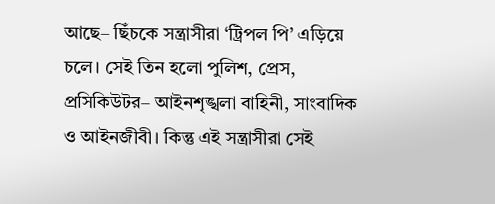আছে– ছিঁচকে সন্ত্রাসীরা ‘ট্রিপল পি’ এড়িয়ে চলে। সেই তিন হলো পুলিশ, প্রেস, প্রসিকিউটর– আইনশৃঙ্খলা বাহিনী, সাংবাদিক ও আইনজীবী। কিন্তু এই সন্ত্রাসীরা সেই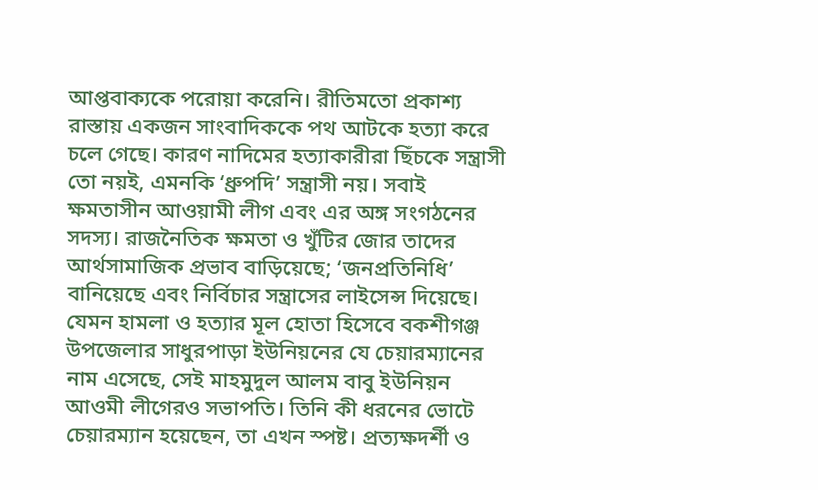আপ্তবাক্যকে পরোয়া করেনি। রীতিমতো প্রকাশ্য রাস্তায় একজন সাংবাদিককে পথ আটকে হত্যা করে চলে গেছে। কারণ নাদিমের হত্যাকারীরা ছিঁচকে সন্ত্রাসী তো নয়ই, এমনকি ‘ধ্রুপদি’ সন্ত্রাসী নয়। সবাই ক্ষমতাসীন আওয়ামী লীগ এবং এর অঙ্গ সংগঠনের সদস্য। রাজনৈতিক ক্ষমতা ও খুঁটির জোর তাদের আর্থসামাজিক প্রভাব বাড়িয়েছে; ‘জনপ্রতিনিধি’ বানিয়েছে এবং নির্বিচার সন্ত্রাসের লাইসেন্স দিয়েছে। যেমন হামলা ও হত্যার মূল হোতা হিসেবে বকশীগঞ্জ উপজেলার সাধুরপাড়া ইউনিয়নের যে চেয়ারম্যানের নাম এসেছে, সেই মাহমুদুল আলম বাবু ইউনিয়ন আওমী লীগেরও সভাপতি। তিনি কী ধরনের ভোটে চেয়ারম্যান হয়েছেন, তা এখন স্পষ্ট। প্রত্যক্ষদর্শী ও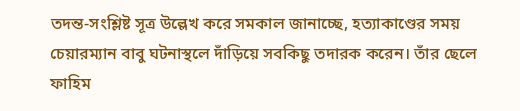তদন্ত-সংশ্লিষ্ট সূত্র উল্লেখ করে সমকাল জানাচ্ছে, হত্যাকাণ্ডের সময় চেয়ারম্যান বাবু ঘটনাস্থলে দাঁড়িয়ে সবকিছু তদারক করেন। তাঁর ছেলে ফাহিম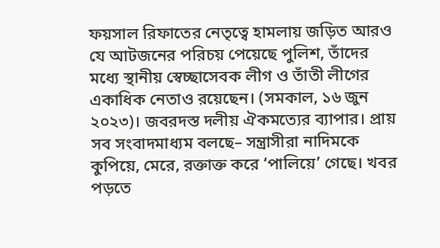ফয়সাল রিফাতের নেতৃত্বে হামলায় জড়িত আরও যে আটজনের পরিচয় পেয়েছে পুলিশ, তাঁদের মধ্যে স্থানীয় স্বেচ্ছাসেবক লীগ ও তাঁতী লীগের একাধিক নেতাও রয়েছেন। (সমকাল, ১৬ জুন ২০২৩)। জবরদস্ত দলীয় ঐকমত্যের ব্যাপার। প্রায় সব সংবাদমাধ্যম বলছে– সন্ত্রাসীরা নাদিমকে কুপিয়ে, মেরে, রক্তাক্ত করে ‘পালিয়ে’ গেছে। খবর পড়তে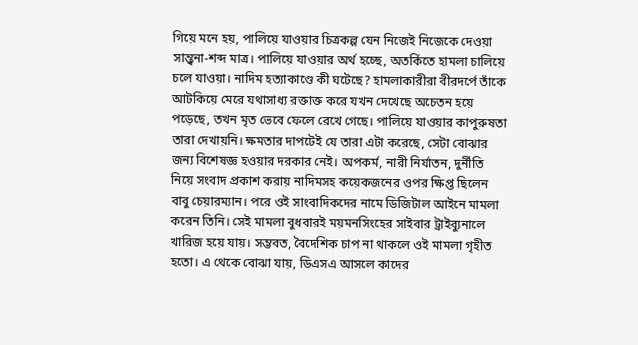গিয়ে মনে হয়, পালিয়ে যাওয়ার চিত্রকল্প যেন নিজেই নিজেকে দেওয়া সান্ত্বনা-শব্দ মাত্র। পালিয়ে যাওয়ার অর্থ হচ্ছে, অতর্কিতে হামলা চালিয়ে চলে যাওয়া। নাদিম হত্যাকাণ্ডে কী ঘটেছে? হামলাকারীরা বীরদর্পে তাঁকে আটকিয়ে মেরে যথাসাধ্য রক্তাক্ত করে যখন দেখেছে অচেতন হয়ে পড়েছে, তখন মৃত ভেবে ফেলে রেখে গেছে। পালিয়ে যাওয়ার কাপুরুষতা তারা দেখায়নি। ক্ষমতার দাপটেই যে তারা এটা করেছে, সেটা বোঝার জন্য বিশেষজ্ঞ হওয়ার দরকার নেই। অপকর্ম, নারী নির্যাতন, দুর্নীতি নিয়ে সংবাদ প্রকাশ করায় নাদিমসহ কয়েকজনের ওপর ক্ষিপ্ত ছিলেন বাবু চেয়ারম্যান। পরে ওই সাংবাদিকদের নামে ডিজিটাল আইনে মামলা করেন তিনি। সেই মামলা বুধবারই ময়মনসিংহের সাইবার ট্রাইব্যুনালে খারিজ হয়ে যায়। সম্ভবত, বৈদেশিক চাপ না থাকলে ওই মামলা গৃহীত হতো। এ থেকে বোঝা যায়, ডিএসএ আসলে কাদের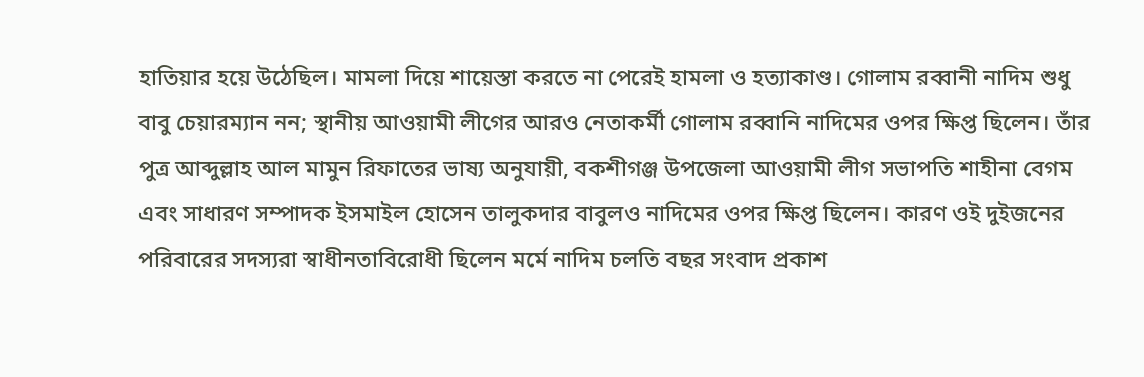হাতিয়ার হয়ে উঠেছিল। মামলা দিয়ে শায়েস্তা করতে না পেরেই হামলা ও হত্যাকাণ্ড। গোলাম রব্বানী নাদিম শুধু বাবু চেয়ারম্যান নন; স্থানীয় আওয়ামী লীগের আরও নেতাকর্মী গোলাম রব্বানি নাদিমের ওপর ক্ষিপ্ত ছিলেন। তাঁর পুত্র আব্দুল্লাহ আল মামুন রিফাতের ভাষ্য অনুযায়ী, বকশীগঞ্জ উপজেলা আওয়ামী লীগ সভাপতি শাহীনা বেগম এবং সাধারণ সম্পাদক ইসমাইল হোসেন তালুকদার বাবুলও নাদিমের ওপর ক্ষিপ্ত ছিলেন। কারণ ওই দুইজনের পরিবারের সদস্যরা স্বাধীনতাবিরোধী ছিলেন মর্মে নাদিম চলতি বছর সংবাদ প্রকাশ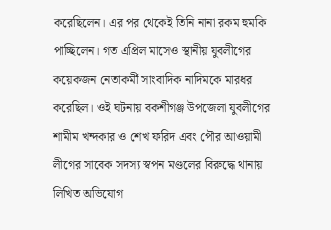করেছিলেন। এর পর থেকেই তিনি নানা রকম হুমকি পাচ্ছিলেন। গত এপ্রিল মাসেও স্থানীয় যুবলীগের কয়েকজন নেতাকর্মী সাংবাদিক নাদিমকে মারধর করেছিল। ওই ঘটনায় বকশীগঞ্জ উপজেলা যুবলীগের শামীম খন্দকার ও শেখ ফরিদ এবং পৌর আওয়ামী লীগের সাবেক সদস্য স্বপন মণ্ডলের বিরুদ্ধে থানায় লিখিত অভিযোগ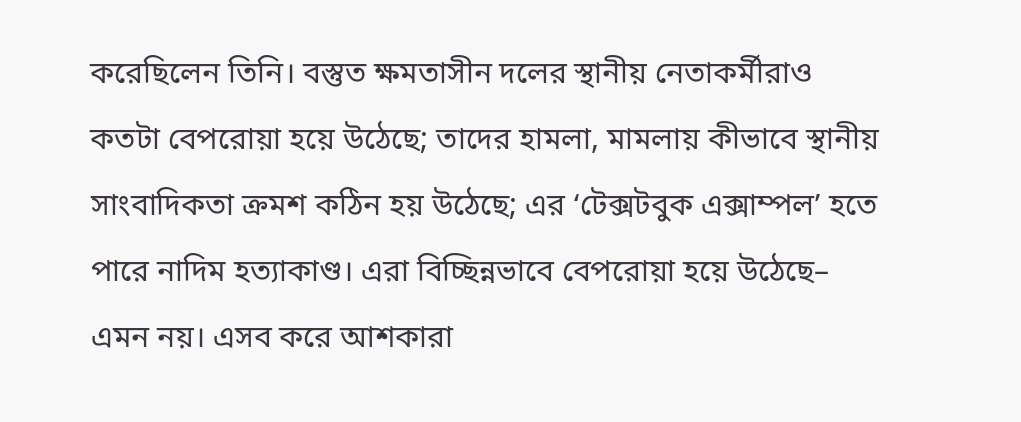করেছিলেন তিনি। বস্তুত ক্ষমতাসীন দলের স্থানীয় নেতাকর্মীরাও কতটা বেপরোয়া হয়ে উঠেছে; তাদের হামলা, মামলায় কীভাবে স্থানীয় সাংবাদিকতা ক্রমশ কঠিন হয় উঠেছে; এর ‘টেক্সটবুক এক্সাম্পল’ হতে পারে নাদিম হত্যাকাণ্ড। এরা বিচ্ছিন্নভাবে বেপরোয়া হয়ে উঠেছে– এমন নয়। এসব করে আশকারা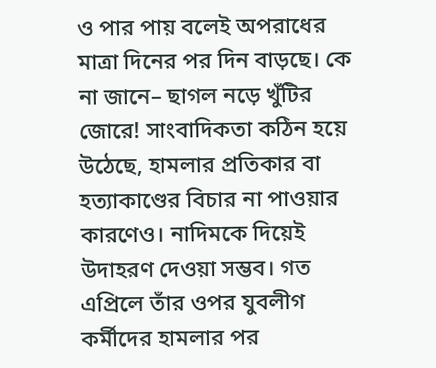ও পার পায় বলেই অপরাধের মাত্রা দিনের পর দিন বাড়ছে। কে না জানে– ছাগল নড়ে খুঁটির জোরে! সাংবাদিকতা কঠিন হয়ে উঠেছে, হামলার প্রতিকার বা হত্যাকাণ্ডের বিচার না পাওয়ার কারণেও। নাদিমকে দিয়েই উদাহরণ দেওয়া সম্ভব। গত এপ্রিলে তাঁর ওপর যুবলীগ কর্মীদের হামলার পর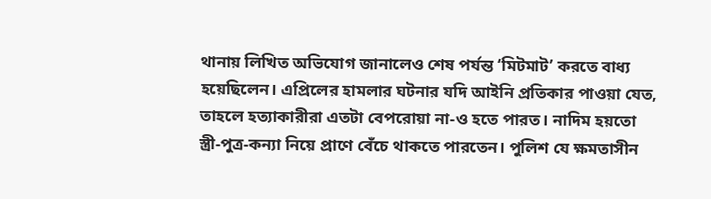থানায় লিখিত অভিযোগ জানালেও শেষ পর্যন্ত ‘মিটমাট’ করতে বাধ্য হয়েছিলেন। এপ্রিলের হামলার ঘটনার যদি আইনি প্রতিকার পাওয়া যেত, তাহলে হত্যাকারীরা এতটা বেপরোয়া না-ও হতে পারত। নাদিম হয়তো স্ত্রী-পুত্র-কন্যা নিয়ে প্রাণে বেঁচে থাকতে পারতেন। পুলিশ যে ক্ষমতাসীন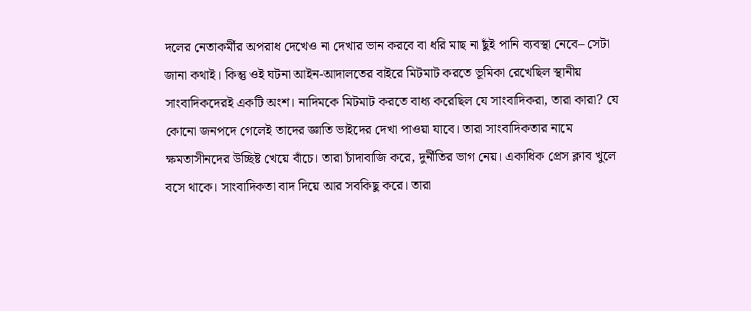দলের নেতাকর্মীর অপরাধ দেখেও না দেখার ভান করবে বা ধরি মাছ না ছুঁই পানি ব্যবস্থা নেবে– সেটা জানা কথাই। কিন্তু ওই ঘটনা আইন-আদালতের বাইরে মিটমাট করতে ভূমিকা রেখেছিল স্থানীয় সাংবাদিকদেরই একটি অংশ। নাদিমকে মিটমাট করতে বাধ্য করেছিল যে সাংবাদিকরা, তারা কারা? যে কোনো জনপদে গেলেই তাদের জ্ঞাতি ভাইদের দেখা পাওয়া যাবে। তারা সাংবাদিকতার নামে ক্ষমতাসীনদের উচ্ছিষ্ট খেয়ে বাঁচে। তারা চাঁদাবাজি করে, দুর্নীতির ভাগ নেয়। একাধিক প্রেস ক্লাব খুলে বসে থাকে। সাংবাদিকতা বাদ দিয়ে আর সবকিছু করে। তারা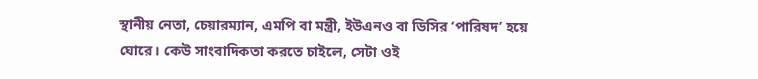স্থানীয় নেতা, চেয়ারম্যান, এমপি বা মন্ত্রী, ইউএনও বা ডিসির ‘পারিষদ’ হয়ে ঘোরে। কেউ সাংবাদিকতা করতে চাইলে, সেটা ওই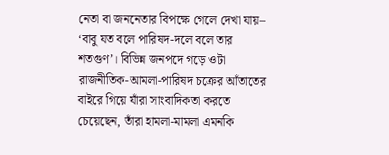নেতা বা জননেতার বিপক্ষে গেলে দেখা যায়– ‘বাবু যত বলে পারিষদ-দলে বলে তার শতগুণ’। বিভিন্ন জনপদে গড়ে ওটা রাজনীতিক-আমলা-পারিষদ চক্রের আঁতাতের বাইরে গিয়ে যাঁরা সাংবাদিকতা করতে চেয়েছেন, তাঁরা হামলা-মামলা এমনকি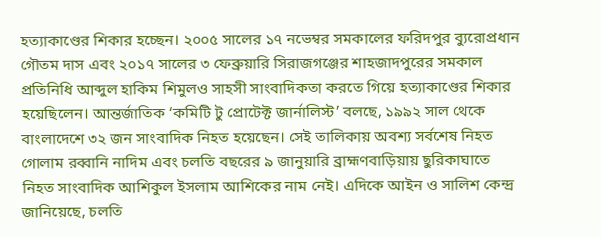হত্যাকাণ্ডের শিকার হচ্ছেন। ২০০৫ সালের ১৭ নভেম্বর সমকালের ফরিদপুর ব্যুরোপ্রধান গৌতম দাস এবং ২০১৭ সালের ৩ ফেব্রুয়ারি সিরাজগঞ্জের শাহজাদপুরের সমকাল প্রতিনিধি আব্দুল হাকিম শিমুলও সাহসী সাংবাদিকতা করতে গিয়ে হত্যাকাণ্ডের শিকার হয়েছিলেন। আন্তর্জাতিক ‘কমিটি টু প্রোটেক্ট জার্নালিস্ট’ বলছে, ১৯৯২ সাল থেকে বাংলাদেশে ৩২ জন সাংবাদিক নিহত হয়েছেন। সেই তালিকায় অবশ্য সর্বশেষ নিহত গোলাম রব্বানি নাদিম এবং চলতি বছরের ৯ জানুয়ারি ব্রাহ্মণবাড়িয়ায় ছুরিকাঘাতে নিহত সাংবাদিক আশিকুল ইসলাম আশিকের নাম নেই। এদিকে আইন ও সালিশ কেন্দ্র জানিয়েছে, চলতি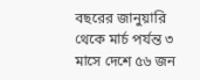বছরের জানুয়ারি থেকে মার্চ পর্যন্ত ৩ মাসে দেশে ৫৬ জন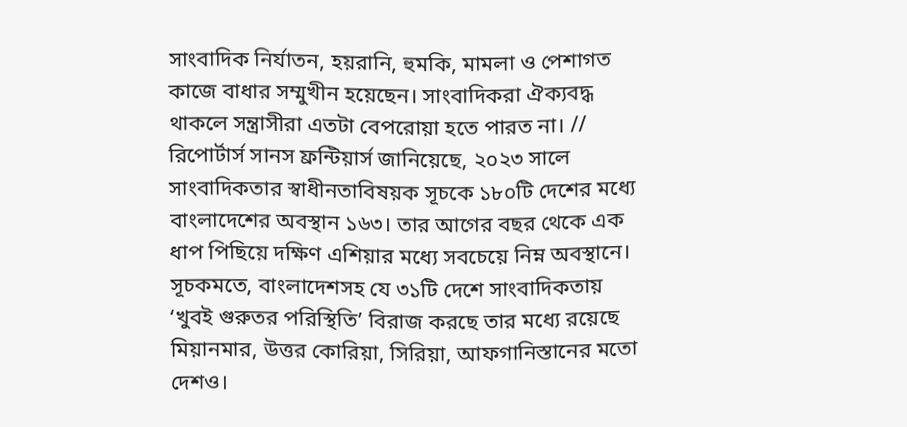সাংবাদিক নির্যাতন, হয়রানি, হুমকি, মামলা ও পেশাগত কাজে বাধার সম্মুখীন হয়েছেন। সাংবাদিকরা ঐক্যবদ্ধ থাকলে সন্ত্রাসীরা এতটা বেপরোয়া হতে পারত না। // রিপোর্টার্স সানস ফ্রন্টিয়ার্স জানিয়েছে, ২০২৩ সালে সাংবাদিকতার স্বাধীনতাবিষয়ক সূচকে ১৮০টি দেশের মধ্যে বাংলাদেশের অবস্থান ১৬৩। তার আগের বছর থেকে এক ধাপ পিছিয়ে দক্ষিণ এশিয়ার মধ্যে সবচেয়ে নিম্ন অবস্থানে। সূচকমতে, বাংলাদেশসহ যে ৩১টি দেশে সাংবাদিকতায় ‘খুবই গুরুতর পরিস্থিতি’ বিরাজ করছে তার মধ্যে রয়েছে মিয়ানমার, উত্তর কোরিয়া, সিরিয়া, আফগানিস্তানের মতো দেশও।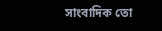সাংবাদিক তো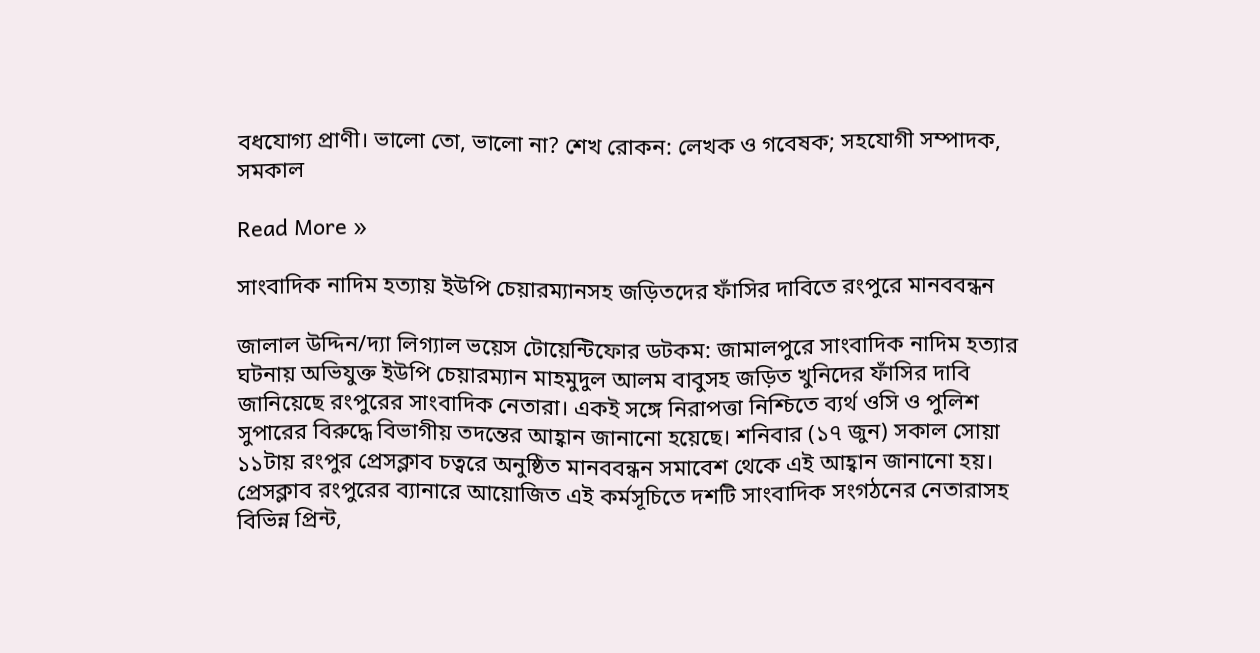বধযোগ্য প্রাণী। ভালো তো, ভালো না? শেখ রোকন: লেখক ও গবেষক; সহযোগী সম্পাদক, সমকাল

Read More »

সাংবাদিক নাদিম হত্যায় ইউপি চেয়ারম্যানসহ জড়িতদের ফাঁসির দাবিতে রংপুরে মানববন্ধন

জালাল উদ্দিন/দ্যা লিগ্যাল ভয়েস টোয়েন্টিফোর ডটকম: জামালপুরে সাংবাদিক নাদিম হত্যার ঘটনায় অভিযুক্ত ইউপি চেয়ারম্যান মাহমুদুল আলম বাবুসহ জড়িত খুনিদের ফাঁসির দাবি জানিয়েছে রংপুরের সাংবাদিক নেতারা। একই সঙ্গে নিরাপত্তা নিশ্চিতে ব্যর্থ ওসি ও পুলিশ সুপারের বিরুদ্ধে বিভাগীয় তদন্তের আহ্বান জানানো হয়েছে। শনিবার (১৭ জুন) সকাল সোয়া ১১টায় রংপুর প্রেসক্লাব চত্বরে অনুষ্ঠিত মানববন্ধন সমাবেশ থেকে এই আহ্বান জানানো হয়। প্রেসক্লাব রংপুরের ব্যানারে আয়োজিত এই কর্মসূচিতে দশটি সাংবাদিক সংগঠনের নেতারাসহ বিভিন্ন প্রিন্ট,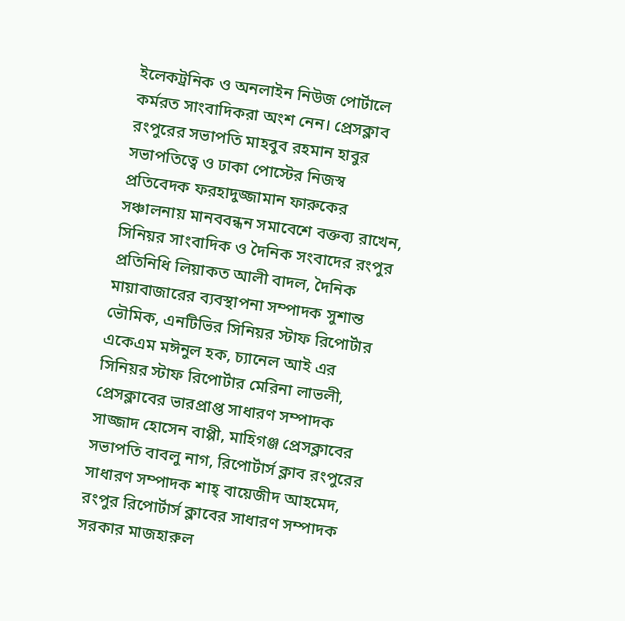ইলেকট্রনিক ও অনলাইন নিউজ পোর্টালে কর্মরত সাংবাদিকরা অংশ নেন। প্রেসক্লাব রংপুরের সভাপতি মাহবুব রহমান হাবুর সভাপতিত্বে ও ঢাকা পোস্টের নিজস্ব প্রতিবেদক ফরহাদুজ্জামান ফারুকের সঞ্চালনায় মানববন্ধন সমাবেশে বক্তব্য রাখেন, সিনিয়র সাংবাদিক ও দৈনিক সংবাদের রংপুর প্রতিনিধি লিয়াকত আলী বাদল, দৈনিক মায়াবাজারের ব্যবস্থাপনা সম্পাদক সুশান্ত ভৌমিক, এনটিভির সিনিয়র স্টাফ রিপোর্টার একেএম মঈনুল হক, চ্যানেল আই এর সিনিয়র স্টাফ রিপোর্টার মেরিনা লাভলী, প্রেসক্লাবের ভারপ্রাপ্ত সাধারণ সম্পাদক সাজ্জাদ হোসেন বাপ্পী, মাহিগঞ্জ প্রেসক্লাবের সভাপতি বাবলু নাগ, রিপোর্টার্স ক্লাব রংপুরের সাধারণ সম্পাদক শাহ্ বায়েজীদ আহমেদ, রংপুর রিপোর্টার্স ক্লাবের সাধারণ সম্পাদক সরকার মাজহারুল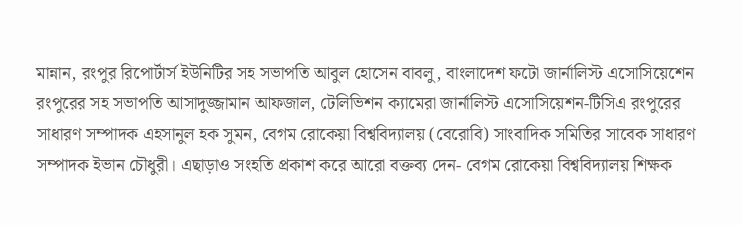মান্নান, রংপুর রিপোর্টার্স ইউনিটির সহ সভাপতি আবুল হোসেন বাবলু, বাংলাদেশ ফটো জার্নালিস্ট এসোসিয়েশেন রংপুরের সহ সভাপতি আসাদুজ্জামান আফজাল, টেলিভিশন ক্যামেরা জার্নালিস্ট এসোসিয়েশন-টিসিএ রংপুরের সাধারণ সম্পাদক এহসানুল হক সুমন, বেগম রোকেয়া বিশ্ববিদ্যালয় (বেরোবি) সাংবাদিক সমিতির সাবেক সাধারণ সম্পাদক ইভান চৌধুরী। এছাড়াও সংহতি প্রকাশ করে আরো বক্তব্য দেন- বেগম রোকেয়া বিশ্ববিদ্যালয় শিক্ষক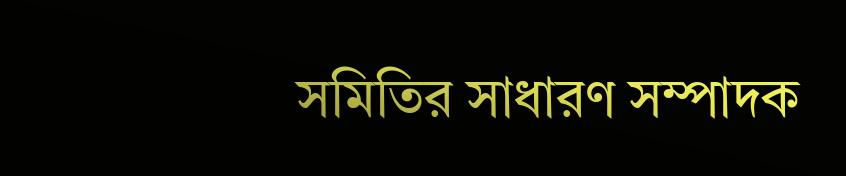সমিতির সাধারণ সম্পাদক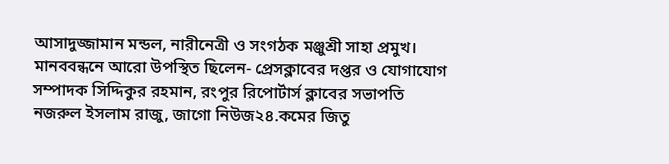আসাদুজ্জামান মন্ডল, নারীনেত্রী ও সংগঠক মঞ্জুশ্রী সাহা প্রমুখ। মানববন্ধনে আরো উপস্থিত ছিলেন- প্রেসক্লাবের দপ্তর ও যোগাযোগ সম্পাদক সিদ্দিকুর রহমান, রংপুর রিপোর্টার্স ক্লাবের সভাপতি নজরুল ইসলাম রাজু, জাগো নিউজ২৪.কমের জিতু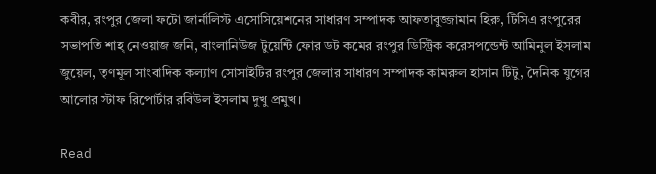কবীর, রংপুর জেলা ফটো জার্নালিস্ট এসোসিয়েশনের সাধারণ সম্পাদক আফতাবুজ্জামান হিরু, টিসিএ রংপুরের সভাপতি শাহ্ নেওয়াজ জনি, বাংলানিউজ টুয়েন্টি ফোর ডট কমের রংপুর ডিস্ট্রিক করেসপন্ডেন্ট আমিনুল ইসলাম জুয়েল, তৃণমূল সাংবাদিক কল্যাণ সোসাইটির রংপুর জেলার সাধারণ সম্পাদক কামরুল হাসান টিটু, দৈনিক যুগের আলোর স্টাফ রিপোর্টার রবিউল ইসলাম দুখু প্রমুখ।

Read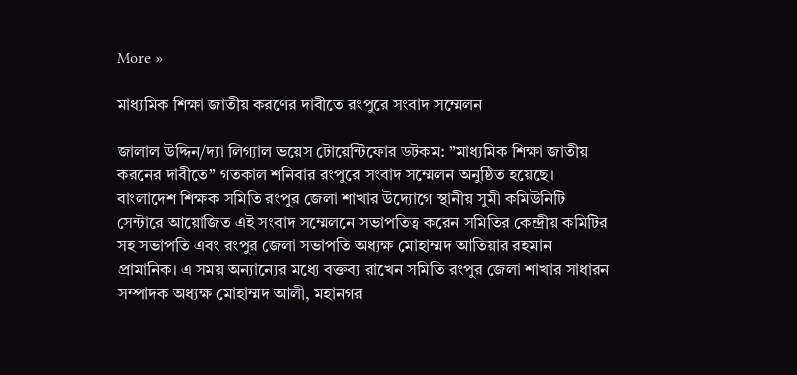More »

মাধ্যমিক শিক্ষা জাতীয় করণের দাবীতে রংপুরে সংবাদ সম্মেলন

জালাল উদ্দিন/দ্যা লিগ্যাল ভয়েস টোয়েন্টিফোর ডটকম: ”মাধ্যমিক শিক্ষা জাতীয় করনের দাবীতে” গতকাল শনিবার রংপুরে সংবাদ সম্মেলন অনুষ্ঠিত হয়েছে। বাংলাদেশ শিক্ষক সমিতি রংপুর জেলা শাখার উদ্যোগে স্থানীয় সুমী কমিউনিটি সেন্টারে আয়োজিত এই সংবাদ সম্মেলনে সভাপতিত্ব করেন সমিতির কেন্দ্রীয় কমিটির সহ সভাপতি এবং রংপুর জেলা সভাপতি অধ্যক্ষ মোহাম্মদ আতিয়ার রহমান প্রামানিক। এ সময় অন্যান্যের মধ্যে বক্তব্য রাখেন সমিতি রংপুর জেলা শাখার সাধারন সম্পাদক অধ্যক্ষ মোহাম্মদ আলী, মহানগর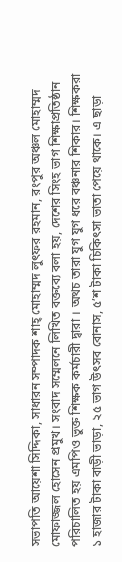সভাপতি আয়েশা সিদ্দিকা, সাধারন সম্পাদক শাহ্ মোহাম্মদ লুৎফর রহমান, রংপুর অঞ্চল মোহাম্মদ মোফাজ্জল হোসেন প্রমুখ। সংবাদ সম্মেলনে লিখিত বক্তব্যে বলা হয়, দেশের সিংহ ভাগ শিক্ষাপ্রতিষ্ঠান পরিচালিত হয় এমপিও ভুক্ত শিক্ষক কর্মচারী দ্বারা । অথচ তারা যুগ যুগ ধরে বঞ্চনার শিকার। শিক্ষকরা ১ হাজার টাকা বাড়ী ভাড়া, ২৫ ভাগ উৎসব বোনাস, ৫’শ টাকা চিকিৎসা ভাতা পেয়ে থাকে। এ ছাড়া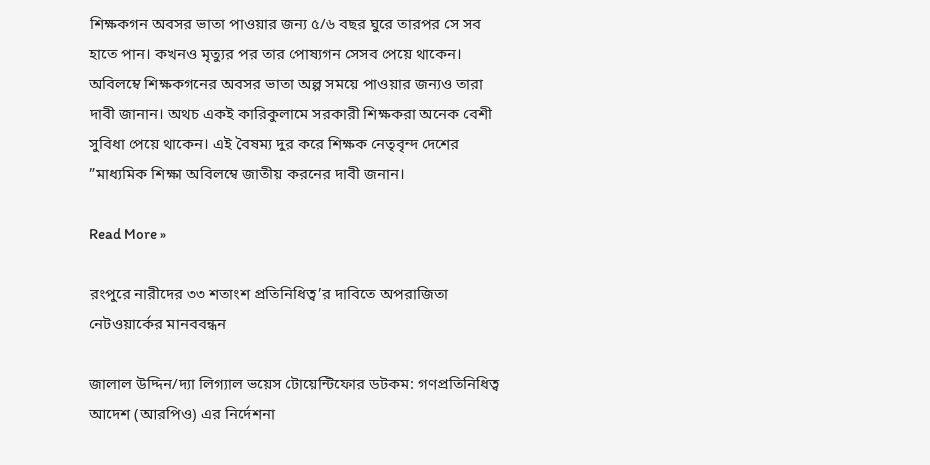শিক্ষকগন অবসর ভাতা পাওয়ার জন্য ৫/৬ বছর ঘুরে তারপর সে সব হাতে পান। কখনও মৃত্যুর পর তার পোষ্যগন সেসব পেয়ে থাকেন। অবিলম্বে শিক্ষকগনের অবসর ভাতা অল্প সময়ে পাওয়ার জন্যও তারা দাবী জানান। অথচ একই কারিকুলামে সরকারী শিক্ষকরা অনেক বেশী সুবিধা পেয়ে থাকেন। এই বৈষম্য দুর করে শিক্ষক নেতৃবৃন্দ দেশের ”মাধ্যমিক শিক্ষা অবিলম্বে জাতীয় করনের দাবী জনান।

Read More »

রংপুরে নারীদের ৩৩ শতাংশ প্রতিনিধিত্ব’র দাবিতে অপরাজিতা নেটওয়ার্কের মানববন্ধন

জালাল উদ্দিন/দ্যা লিগ্যাল ভয়েস টোয়েন্টিফোর ডটকম: গণপ্রতিনিধিত্ব আদেশ (আরপিও) এর নির্দেশনা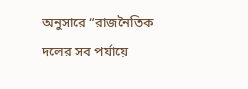অনুসারে “রাজনৈতিক দলের সব পর্যায়ে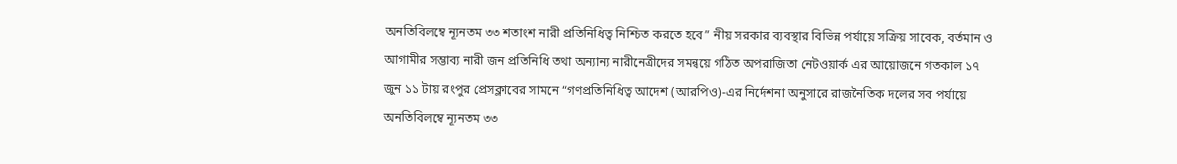অনতিবিলম্বে ন্যূনতম ৩৩ শতাংশ নারী প্রতিনিধিত্ব নিশ্চিত করতে হবে” নীয় সরকার ব্যবস্থার বিভিন্ন পর্যায়ে সক্রিয় সাবেক, বর্তমান ও আগামীর সম্ভাব্য নারী জন প্রতিনিধি তথা অন্যান্য নারীনেত্রীদের সমন্বয়ে গঠিত অপরাজিতা নেটওয়ার্ক এর আয়োজনে গতকাল ১৭ জুন ১১ টায় রংপুর প্রেসক্লাবের সামনে “গণপ্রতিনিধিত্ব আদেশ (আরপিও)-এর নির্দেশনা অনুসারে রাজনৈতিক দলের সব পর্যায়ে অনতিবিলম্বে ন্যূনতম ৩৩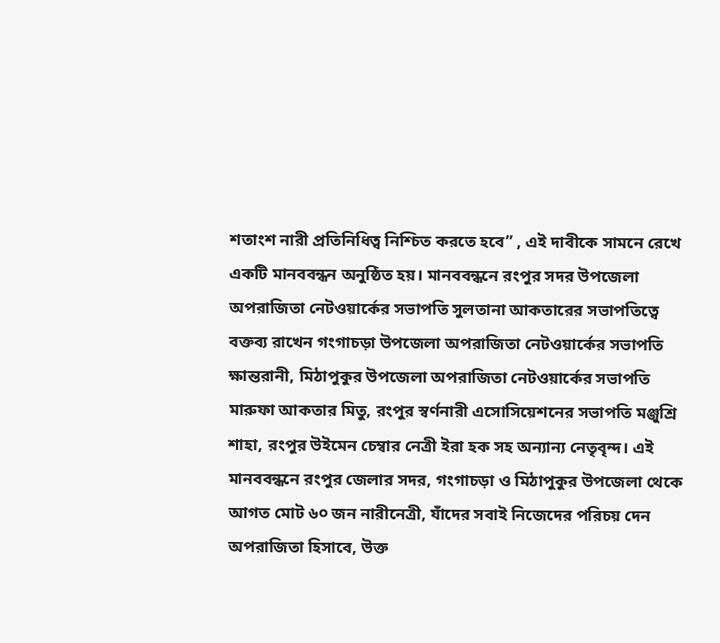শতাংশ নারী প্রতিনিধিত্ব নিশ্চিত করতে হবে” , এই দাবীকে সামনে রেখে একটি মানববন্ধন অনুষ্ঠিত হয়। মানববন্ধনে রংপুর সদর উপজেলা অপরাজিতা নেটওয়ার্কের সভাপতি সুলতানা আকতারের সভাপতিত্বে বক্তব্য রাখেন গংগাচড়া উপজেলা অপরাজিতা নেটওয়ার্কের সভাপতি ক্ষান্তরানী, মিঠাপুকুর উপজেলা অপরাজিতা নেটওয়ার্কের সভাপতি মারুফা আকতার মিতু, রংপুর স্বর্ণনারী এসোসিয়েশনের সভাপতি মঞ্জুশ্রি শাহা, রংপুর উইমেন চেম্বার নেত্রী ইরা হক সহ অন্যান্য নেতৃবৃন্দ। এই মানববন্ধনে রংপুর জেলার সদর, গংগাচড়া ও মিঠাপুকুর উপজেলা থেকে আগত মোট ৬০ জন নারীনেত্রী, যাঁদের সবাই নিজেদের পরিচয় দেন অপরাজিতা হিসাবে, উক্ত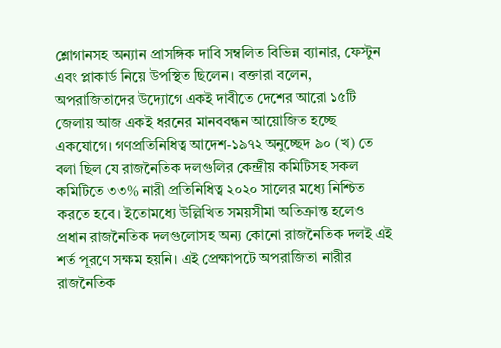শ্লোগানসহ অন্যান প্রাসঙ্গিক দাবি সম্বলিত বিভিন্ন ব্যানার, ফেস্টুন এবং প্লাকার্ড নিয়ে উপস্থিত ছিলেন। বক্তারা বলেন, অপরাজিতাদের উদ্যোগে একই দাবীতে দেশের আরো ১৫টি জেলায় আজ একই ধরনের মানববন্ধন আয়োজিত হচ্ছে একযোগে। গণপ্রতিনিধিত্ব আদেশ-১৯৭২ অনুচ্ছেদ ৯০ (খ) তে বলা ছিল যে রাজনৈতিক দলগুলির কেন্দ্রীয় কমিটিসহ সকল কমিটিতে ৩৩% নারী প্রতিনিধিত্ব ২০২০ সালের মধ্যে নিশ্চিত করতে হবে। ইতোমধ্যে উল্লিখিত সময়সীমা অতিক্রান্ত হলেও প্রধান রাজনৈতিক দলগুলোসহ অন্য কোনো রাজনৈতিক দলই এই শর্ত পূরণে সক্ষম হয়নি। এই প্রেক্ষাপটে অপরাজিতা নারীর রাজনৈতিক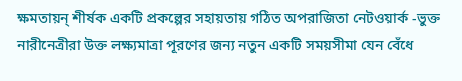ক্ষমতায়ন্ শীর্ষক একটি প্রকল্পের সহায়তায় গঠিত অপরাজিতা নেটওয়ার্ক -ভুক্ত নারীনেত্রীরা উক্ত লক্ষ্যমাত্রা পূরণের জন্য নতুন একটি সময়সীমা যেন বেঁধে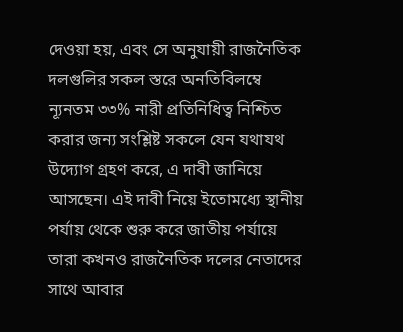দেওয়া হয়, এবং সে অনুযায়ী রাজনৈতিক দলগুলির সকল স্তরে অনতিবিলম্বে ন্যূনতম ৩৩% নারী প্রতিনিধিত্ব নিশ্চিত করার জন্য সংশ্লিষ্ট সকলে যেন যথাযথ উদ্যোগ গ্রহণ করে, এ দাবী জানিয়ে আসছেন। এই দাবী নিয়ে ইতোমধ্যে স্থানীয় পর্যায় থেকে শুরু করে জাতীয় পর্যায়ে তারা কখনও রাজনৈতিক দলের নেতাদের সাথে আবার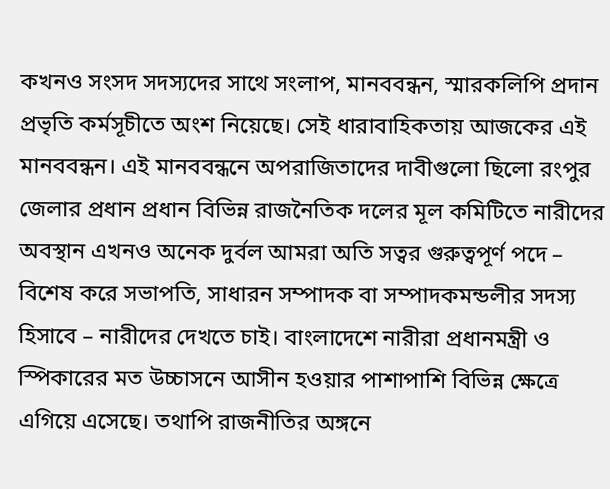কখনও সংসদ সদস্যদের সাথে সংলাপ, মানববন্ধন, স্মারকলিপি প্রদান প্রভৃতি কর্মসূচীতে অংশ নিয়েছে। সেই ধারাবাহিকতায় আজকের এই মানববন্ধন। এই মানববন্ধনে অপরাজিতাদের দাবীগুলো ছিলো রংপুর জেলার প্রধান প্রধান বিভিন্ন রাজনৈতিক দলের মূল কমিটিতে নারীদের অবস্থান এখনও অনেক দুর্বল আমরা অতি সত্বর গুরুত্বপূর্ণ পদে – বিশেষ করে সভাপতি, সাধারন সম্পাদক বা সম্পাদকমন্ডলীর সদস্য হিসাবে – নারীদের দেখতে চাই। বাংলাদেশে নারীরা প্রধানমন্ত্রী ও স্পিকারের মত উচ্চাসনে আসীন হওয়ার পাশাপাশি বিভিন্ন ক্ষেত্রে এগিয়ে এসেছে। তথাপি রাজনীতির অঙ্গনে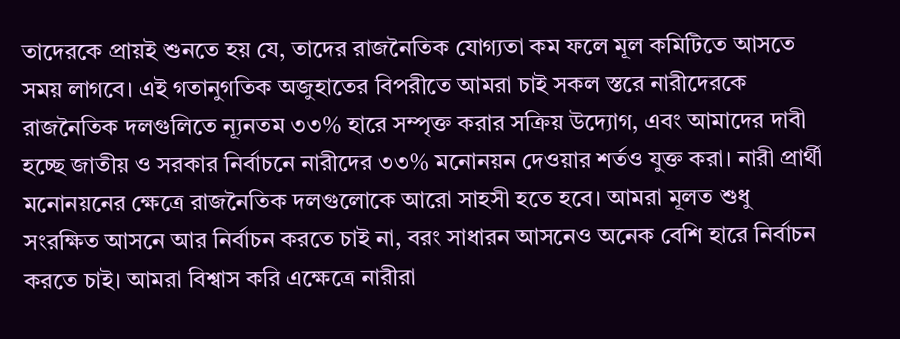তাদেরকে প্রায়ই শুনতে হয় যে, তাদের রাজনৈতিক যোগ্যতা কম ফলে মূল কমিটিতে আসতে সময় লাগবে। এই গতানুগতিক অজুহাতের বিপরীতে আমরা চাই সকল স্তরে নারীদেরকে রাজনৈতিক দলগুলিতে ন্যূনতম ৩৩% হারে সম্পৃক্ত করার সক্রিয় উদ্যোগ, এবং আমাদের দাবী হচ্ছে জাতীয় ও সরকার নির্বাচনে নারীদের ৩৩% মনোনয়ন দেওয়ার শর্তও যুক্ত করা। নারী প্রার্থী মনোনয়নের ক্ষেত্রে রাজনৈতিক দলগুলোকে আরো সাহসী হতে হবে। আমরা মূলত শুধু সংরক্ষিত আসনে আর নির্বাচন করতে চাই না, বরং সাধারন আসনেও অনেক বেশি হারে নির্বাচন করতে চাই। আমরা বিশ্বাস করি এক্ষেত্রে নারীরা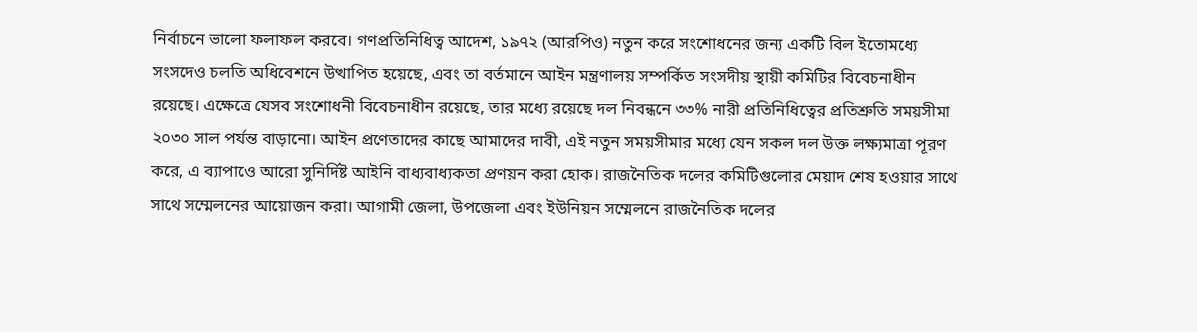নির্বাচনে ভালো ফলাফল করবে। গণপ্রতিনিধিত্ব আদেশ, ১৯৭২ (আরপিও) নতুন করে সংশোধনের জন্য একটি বিল ইতোমধ্যে সংসদেও চলতি অধিবেশনে উত্থাপিত হয়েছে, এবং তা বর্তমানে আইন মন্ত্রণালয় সম্পর্কিত সংসদীয় স্থায়ী কমিটির বিবেচনাধীন রয়েছে। এক্ষেত্রে যেসব সংশোধনী বিবেচনাধীন রয়েছে, তার মধ্যে রয়েছে দল নিবন্ধনে ৩৩% নারী প্রতিনিধিত্বের প্রতিশ্রুতি সময়সীমা ২০৩০ সাল পর্যন্ত বাড়ানো। আইন প্রণেতাদের কাছে আমাদের দাবী, এই নতুন সময়সীমার মধ্যে যেন সকল দল উক্ত লক্ষ্যমাত্রা পূরণ করে, এ ব্যাপাওে আরো সুনির্দিষ্ট আইনি বাধ্যবাধ্যকতা প্রণয়ন করা হোক। রাজনৈতিক দলের কমিটিগুলোর মেয়াদ শেষ হওয়ার সাথে সাথে সম্মেলনের আয়োজন করা। আগামী জেলা, উপজেলা এবং ইউনিয়ন সম্মেলনে রাজনৈতিক দলের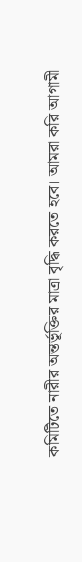কমিটিতে নারীর অন্তর্ভূক্তির মাত্রা বৃদ্ধি করতে হবে। আমরা করি আগামী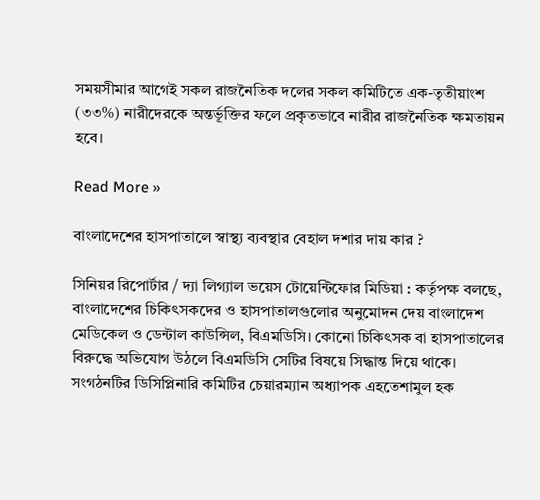সময়সীমার আগেই সকল রাজনৈতিক দলের সকল কমিটিতে এক-তৃতীয়াংশ (৩৩%) নারীদেরকে অন্তর্ভূক্তির ফলে প্রকৃতভাবে নারীর রাজনৈতিক ক্ষমতায়ন হবে।

Read More »

বাংলাদেশের হাসপাতালে স্বাস্থ্য ব্যবস্থার বেহাল দশার দায় কার ?

সিনিয়র রিপোর্টার / দ্যা লিগ্যাল ভয়েস টোয়েন্টিফোর মিডিয়া : কর্তৃপক্ষ বলছে, বাংলাদেশের চিকিৎসকদের ও হাসপাতালগুলোর অনুমোদন দেয় বাংলাদেশ মেডিকেল ও ডেন্টাল কাউন্সিল, বিএমডিসি। কোনো চিকিৎসক বা হাসপাতালের বিরুদ্ধে অভিযোগ উঠলে বিএমডিসি সেটির বিষয়ে সিদ্ধান্ত দিয়ে থাকে। সংগঠনটির ডিসিপ্লিনারি কমিটির চেয়ারম্যান অধ্যাপক এহতেশামুল হক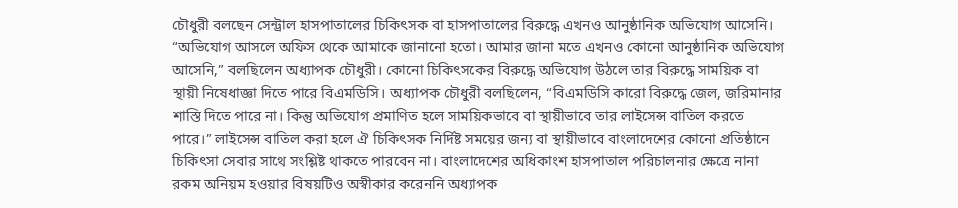চৌধুরী বলছেন সেন্ট্রাল হাসপাতালের চিকিৎসক বা হাসপাতালের বিরুদ্ধে এখনও আনুষ্ঠানিক অভিযোগ আসেনি। “অভিযোগ আসলে অফিস থেকে আমাকে জানানো হতো। আমার জানা মতে এখনও কোনো আনুষ্ঠানিক অভিযোগ আসেনি,” বলছিলেন অধ্যাপক চৌধুরী। কোনো চিকিৎসকের বিরুদ্ধে অভিযোগ উঠলে তার বিরুদ্ধে সাময়িক বা স্থায়ী নিষেধাজ্ঞা দিতে পারে বিএমডিসি। অধ্যাপক চৌধুরী বলছিলেন, “বিএমডিসি কারো বিরুদ্ধে জেল, জরিমানার শাস্তি দিতে পারে না। কিন্তু অভিযোগ প্রমাণিত হলে সাময়িকভাবে বা স্থায়ীভাবে তার লাইসেন্স বাতিল করতে পারে।” লাইসেন্স বাতিল করা হলে ঐ চিকিৎসক নির্দিষ্ট সময়ের জন্য বা স্থায়ীভাবে বাংলাদেশের কোনো প্রতিষ্ঠানে চিকিৎসা সেবার সাথে সংশ্লিষ্ট থাকতে পারবেন না। বাংলাদেশের অধিকাংশ হাসপাতাল পরিচালনার ক্ষেত্রে নানা রকম অনিয়ম হওয়ার বিষয়টিও অস্বীকার করেননি অধ্যাপক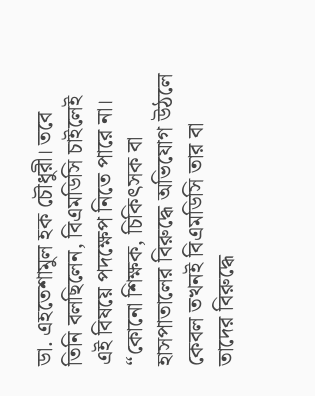ডা. এহতেশামুল হক চৌধুরী। তবে তিনি বলছিলেন, বিএমডিসি চাইলেই এই বিষয়ে পদক্ষেপ নিতে পারে না। “কোনো শিক্ষক, চিকিৎসক বা হাসপাতালের বিরুদ্ধে অভিযোগ উঠলে কেবল তখনই বিএমডিসি তার বা তাদের বিরুদ্ধে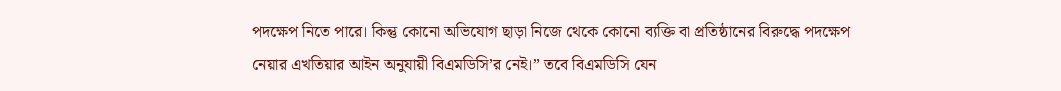পদক্ষেপ নিতে পারে। কিন্তু কোনো অভিযোগ ছাড়া নিজে থেকে কোনো ব্যক্তি বা প্রতিষ্ঠানের বিরুদ্ধে পদক্ষেপ নেয়ার এখতিয়ার আইন অনুযায়ী বিএমডিসি’র নেই।” তবে বিএমডিসি যেন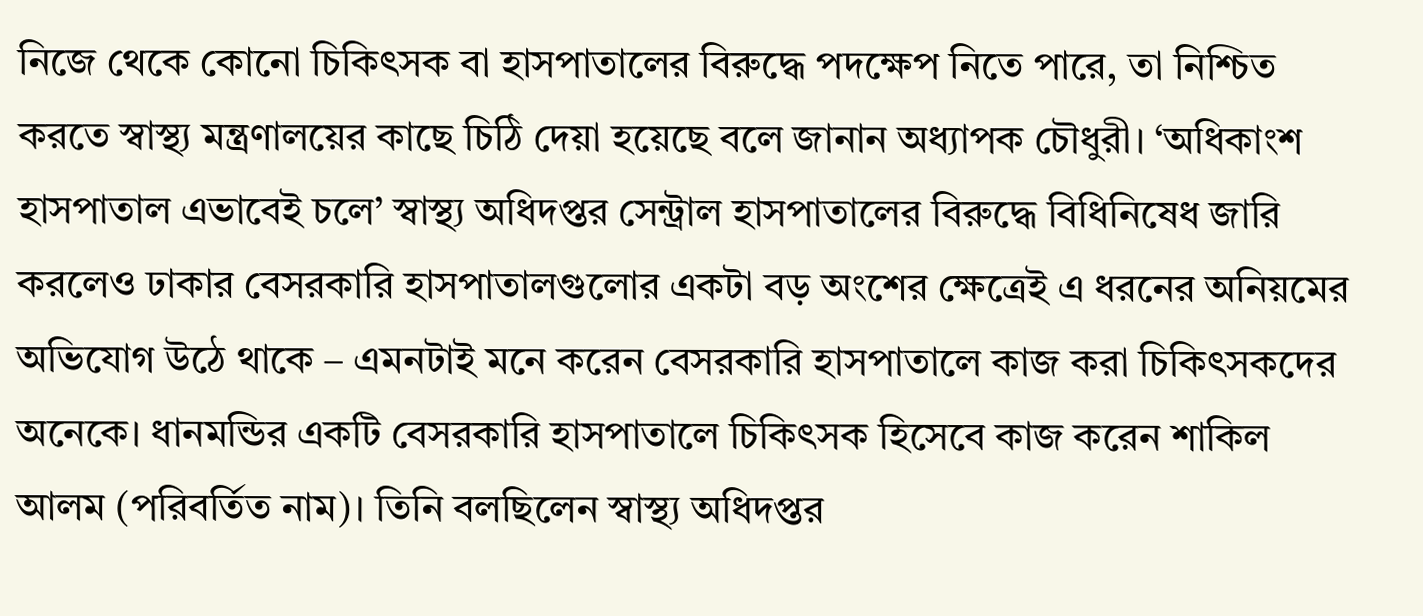নিজে থেকে কোনো চিকিৎসক বা হাসপাতালের বিরুদ্ধে পদক্ষেপ নিতে পারে, তা নিশ্চিত করতে স্বাস্থ্য মন্ত্রণালয়ের কাছে চিঠি দেয়া হয়েছে বলে জানান অধ্যাপক চৌধুরী। ‘অধিকাংশ হাসপাতাল এভাবেই চলে’ স্বাস্থ্য অধিদপ্তর সেন্ট্রাল হাসপাতালের বিরুদ্ধে বিধিনিষেধ জারি করলেও ঢাকার বেসরকারি হাসপাতালগুলোর একটা বড় অংশের ক্ষেত্রেই এ ধরনের অনিয়মের অভিযোগ উঠে থাকে – এমনটাই মনে করেন বেসরকারি হাসপাতালে কাজ করা চিকিৎসকদের অনেকে। ধানমন্ডির একটি বেসরকারি হাসপাতালে চিকিৎসক হিসেবে কাজ করেন শাকিল আলম (পরিবর্তিত নাম)। তিনি বলছিলেন স্বাস্থ্য অধিদপ্তর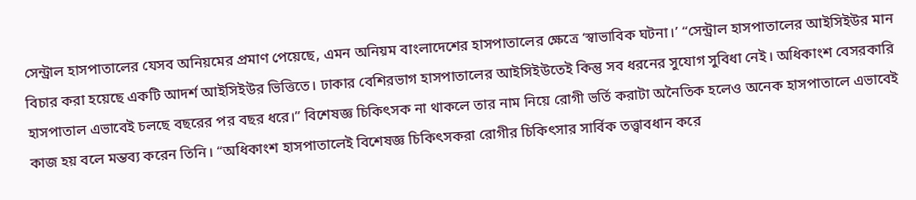সেন্ট্রাল হাসপাতালের যেসব অনিয়মের প্রমাণ পেয়েছে, এমন অনিয়ম বাংলাদেশের হাসপাতালের ক্ষেত্রে ‘স্বাভাবিক ঘটনা।’ “সেন্ট্রাল হাসপাতালের আইসিইউর মান বিচার করা হয়েছে একটি আদর্শ আইসিইউর ভিত্তিতে। ঢাকার বেশিরভাগ হাসপাতালের আইসিইউতেই কিন্তু সব ধরনের সুযোগ সুবিধা নেই। অধিকাংশ বেসরকারি হাসপাতাল এভাবেই চলছে বছরের পর বছর ধরে।” বিশেষজ্ঞ চিকিৎসক না থাকলে তার নাম নিয়ে রোগী ভর্তি করাটা অনৈতিক হলেও অনেক হাসপাতালে এভাবেই কাজ হয় বলে মন্তব্য করেন তিনি। “অধিকাংশ হাসপাতালেই বিশেষজ্ঞ চিকিৎসকরা রোগীর চিকিৎসার সার্বিক তত্ত্বাবধান করে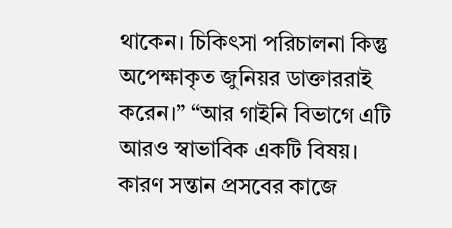থাকেন। চিকিৎসা পরিচালনা কিন্তু অপেক্ষাকৃত জুনিয়র ডাক্তাররাই করেন।” “আর গাইনি বিভাগে এটি আরও স্বাভাবিক একটি বিষয়। কারণ সন্তান প্রসবের কাজে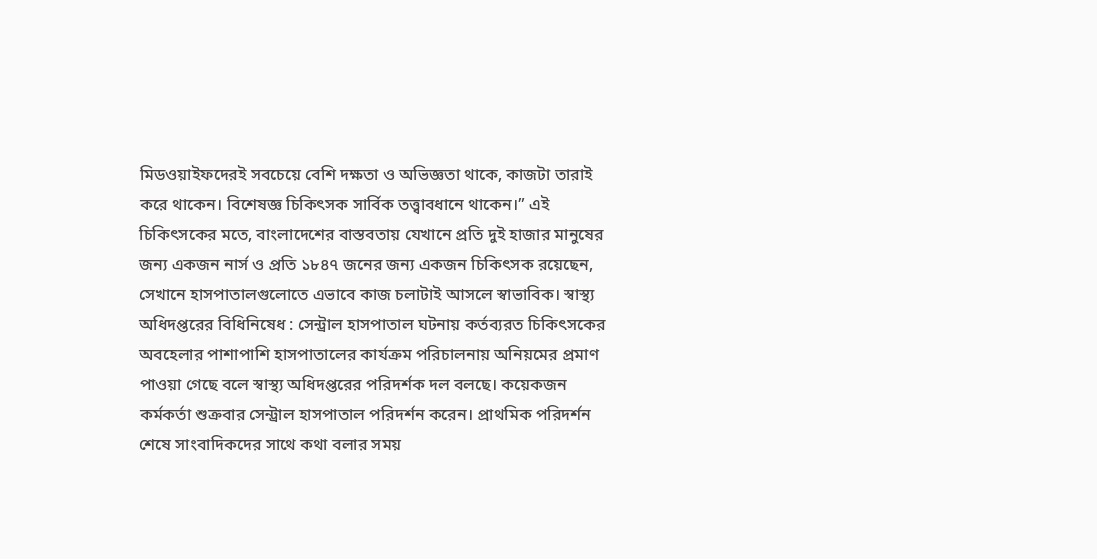মিডওয়াইফদেরই সবচেয়ে বেশি দক্ষতা ও অভিজ্ঞতা থাকে, কাজটা তারাই করে থাকেন। বিশেষজ্ঞ চিকিৎসক সার্বিক তত্ত্বাবধানে থাকেন।” এই চিকিৎসকের মতে, বাংলাদেশের বাস্তবতায় যেখানে প্রতি দুই হাজার মানুষের জন্য একজন নার্স ও প্রতি ১৮৪৭ জনের জন্য একজন চিকিৎসক রয়েছেন, সেখানে হাসপাতালগুলোতে এভাবে কাজ চলাটাই আসলে স্বাভাবিক। স্বাস্থ্য অধিদপ্তরের বিধিনিষেধ : সেন্ট্রাল হাসপাতাল ঘটনায় কর্তব্যরত চিকিৎসকের অবহেলার পাশাপাশি হাসপাতালের কার্যক্রম পরিচালনায় অনিয়মের প্রমাণ পাওয়া গেছে বলে স্বাস্থ্য অধিদপ্তরের পরিদর্শক দল বলছে। কয়েকজন কর্মকর্তা শুক্রবার সেন্ট্রাল হাসপাতাল পরিদর্শন করেন। প্রাথমিক পরিদর্শন শেষে সাংবাদিকদের সাথে কথা বলার সময়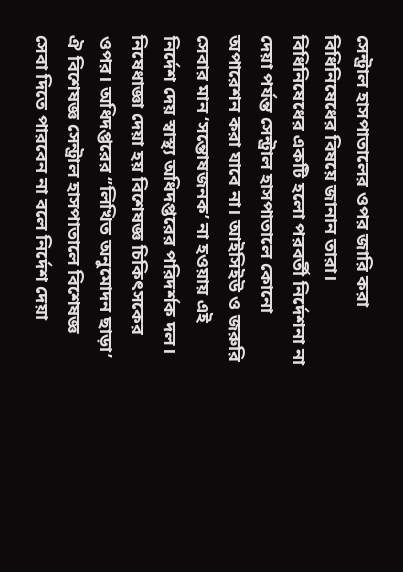সেন্ট্রাল হাসপাতালের ওপর জারি করা বিধিনিষেধের বিষয়ে জানান তারা। বিধিনিষেধের একটি হলো পরবর্তী নির্দেশনা না দেয়া পর্যন্ত সেন্ট্রাল হাসপাতালে কোনো অপারেশন করা যাবে না। আইসিইউ ও জরুরি সেবার মান ‘সন্তোষজনক’ না হওয়ায় এই নির্দেশ দেয় স্বাস্থ্য অধিদপ্তরের পরিদর্শক দল। নিষেধাজ্ঞা দেয়া হয় বিশেষজ্ঞ চিকিৎসকের ওপর। অধিদপ্তরের ‘’লিখিত অনুমোদন ছাড়া’ ঐ বিশেষজ্ঞ সেন্ট্রাল হাসপাতালে বিশেষজ্ঞ সেবা দিতে পারবেন না বলে নির্দেশ দেয়া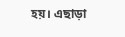হয়। এছাড়া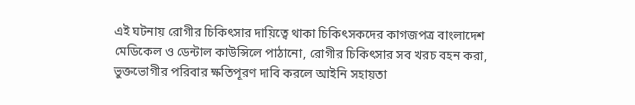এই ঘটনায় রোগীর চিকিৎসার দায়িত্বে থাকা চিকিৎসকদের কাগজপত্র বাংলাদেশ মেডিকেল ও ডেন্টাল কাউন্সিলে পাঠানো, রোগীর চিকিৎসার সব খরচ বহন করা, ভুক্তভোগীর পরিবার ক্ষতিপূরণ দাবি করলে আইনি সহায়তা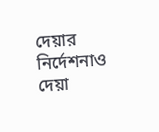দেয়ার নির্দেশনাও দেয়া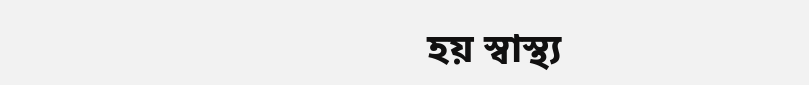হয় স্বাস্থ্য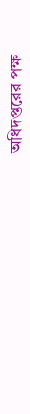অধিদপ্তরের পক্ষ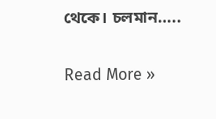থেকে। চলমান…..

Read More »